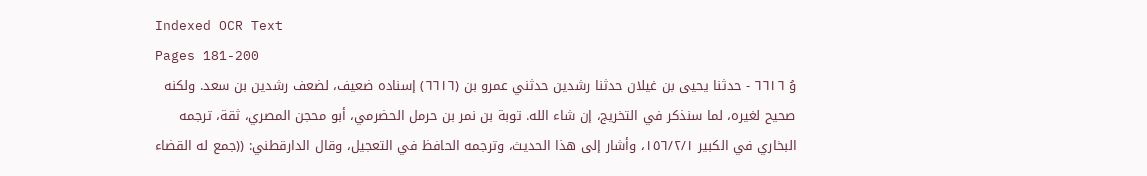Indexed OCR Text
Pages 181-200
وُ ٦٦١٦ - حدثنا يحيى بن غيلان حدثنا رشدين حدثني عمرو بن (٦٦١٦) إسناده ضعيف، لضعف رشدين بن سعد. ولكنه صحيح لغيره، لما سنذكر في التخريج، إن شاء الله. توبة بن نمر بن حرمل الحضرمي، أبو محجن المصري، ثقة، ترجمه البخاري في الكبير ١٥٦/٢/١، وأشار إلى هذا الحديث، وترجمه الحافظ في التعجيل، وقال الدارقطني: ((جمع له القضاء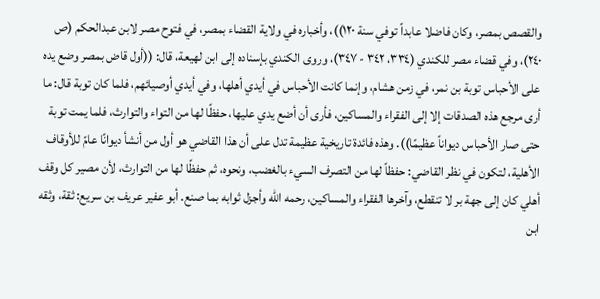والقصص بمصر، وكان فاضلا عابداً توفي سنة ١٢٠))، وأخباره في ولاية القضاء بمصر، في فتوح مصر لابن عبدالحكم (ص ٢٤٠)، وفي قضاء مصر للكندي (٣٣٤، ٣٤٢ - ٣٤٧)، وروى الكندي بإسناده إلى ابن لهيعة، قال: ((أول قاض بمصر وضع يده على الأحباس توبة بن نمر، في زمن هشام، وإنما كانت الأحباس في أيدي أهلها، وفي أيدي أوصيائهم، فلما كان توبة قال: ما أرى مرجع هذه الصدقات إلا إلى الفقراء والمساكين، فأرى أن أضع يدي عليها، حفظًا لها من التواء والتوارث، فلما يمت توبة حتى صار الأحباس ديواناً عظيمًا)). وهذه فائدة تاريخية عظيمة تدل على أن هذا القاضي هو أول من أنشأ ديوانًا عامً للأوقاف الأهلية، لتكون في نظر القاضي: حفظاً لها من التصرف السيء بالغضب، ونحوه، ثم حفظًا لها من التوارث، لأن مصير كل وقف أهلي كان إلى جهة بر لا تنقطع، وآخرها الفقراء والمساكين، رحمه الله وأجزل ثوابه بما صنع. أبو عفير عريف بن سريع: ثقة، وثقه ابن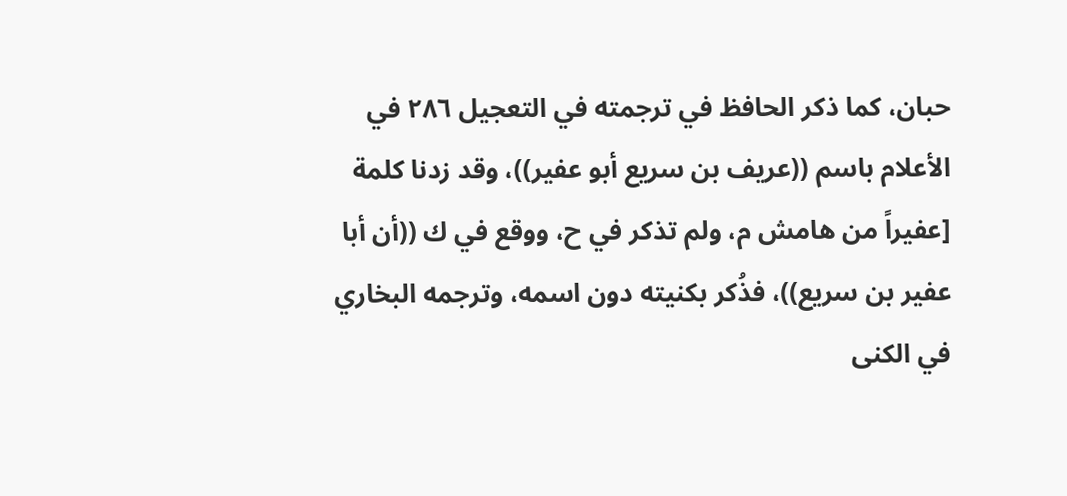حبان، كما ذكر الحافظ في ترجمته في التعجيل ٢٨٦ في الأعلام باسم ((عريف بن سريع أبو عفير))، وقد زدنا كلمة [عفيراً من هامش م، ولم تذكر في ح، ووقع في ك ((أن أبا عفير بن سريع))، فذُكر بكنيته دون اسمه، وترجمه البخاري في الكنى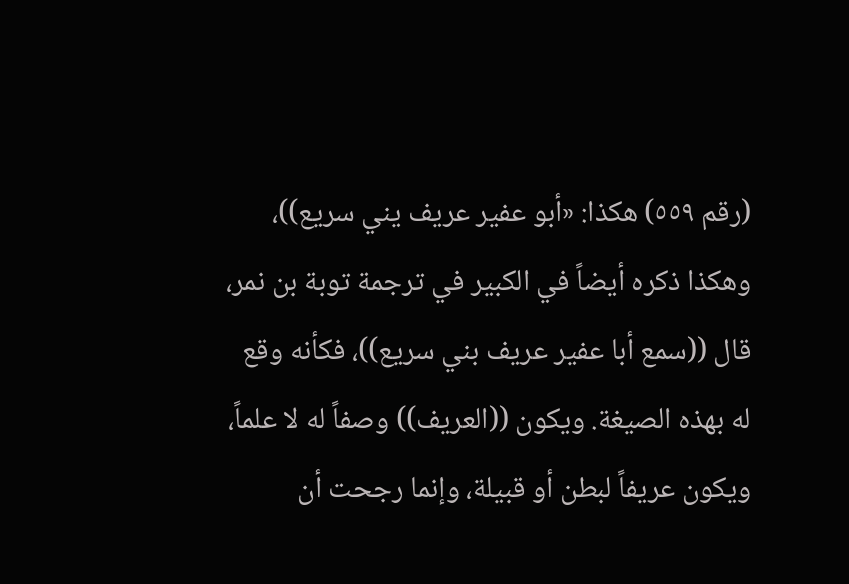(رقم ٥٥٩) هكذا: «أبو عفير عريف يني سريع))، وهكذا ذكره أيضاً في الكبير في ترجمة توبة بن نمر، قال ((سمع أبا عفير عريف بني سريع))، فكأنه وقع له بهذه الصيغة. ويكون ((العريف)) وصفاً له لا علماً، ويكون عريفاً لبطن أو قبيلة، وإنما رجحت أن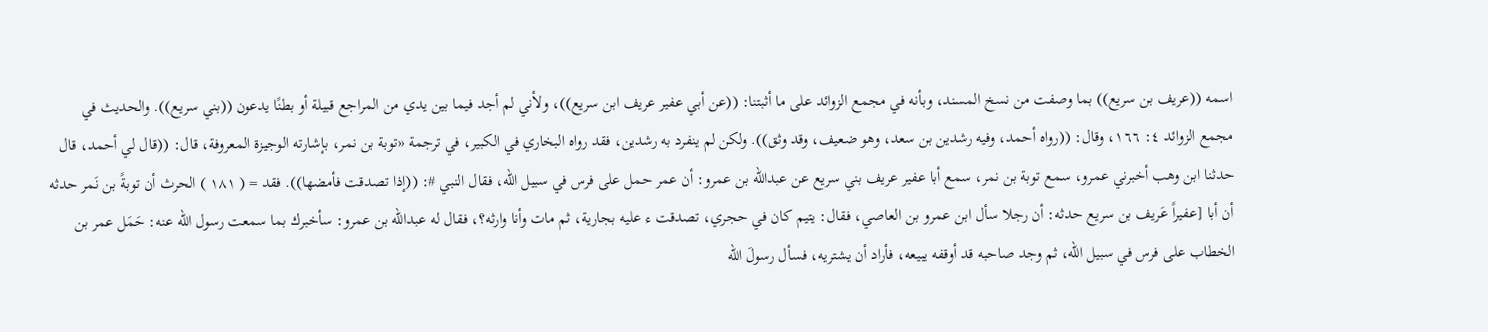اسمه ((عريف بن سريع)) بما وصفت من نسخ المسند، وبأنه في مجمع الزوائد على ما أثبتنا: ((عن أبي عفیر عریف ابن سريع))، ولأني لم أجد فيما بين يدي من المراجع قبيلة أو بطنًا يدعون ((بني سريع)). والحديث في مجمع الزوائد ٤: ١٦٦، وقال: ((رواه أحمد، وفيه رشدين بن سعد، وهو ضعيف، وقد وثق)). ولكن لم ينفرد به رشدين، فقد رواه البخاري في الكبير، في ترجمة «توبة بن نمر، بإشارته الوجيزة المعروفة، قال: ((قال لي أحمد، قال حدثنا ابن وهب أخبرني عمرو، سمع توبة بن نمر، سمع أبا عفير عريف بني سريع عن عبدالله بن عمرو: أن عمر حمل على فرس في سبيل الله، فقال النبي #: ((إذا تصدقت فأمضها)). فقد = ( ١٨١ ) الحرث أن توبةً بن نَمر حدثه أن أبا [عفيراً عَريف بن سريع حدثه: أن رجلا سأل ابن عمرو بن العاصي، فقال: يتيم كان في حجري، تصدقت ء عليه بجارية، ثم مات وأنا وارثه؟، فقال له عبدالله بن عمرو: سأخبرك بما سمعت رسول الله عنه: حَمَل عمر بن الخطاب على فرس في سبيل الله، ثم وجد صاحبه قد أوقفه يبيعه، فأراد أن يشتريه، فسأل رسولَ الله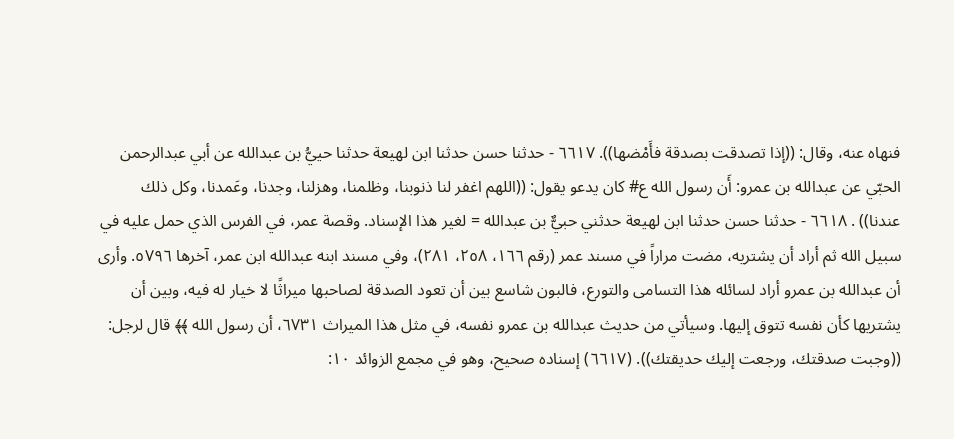فنهاه عنه، وقال: ((إذا تصدقت بصدقة فأَمْضها)). ٦٦١٧ - حدثنا حسن حدثنا ابن لهيعة حدثنا حييُّ بن عبدالله عن أبي عبدالرحمن الحبّي عن عبدالله بن عمرو: أَن رسول الله ع# كان يدعو يقول: ((اللهم اغفر لنا ذنوبنا، وظلمنا، وهزلنا، وجدنا، وعَمدنا، وكل ذلك عندنا)) . ٦٦١٨ - حدثنا حسن حدثنا ابن لهيعة حدثني حبيٌّ بن عبدالله = لغير هذا الإسناد. وقصة عمر، في الفرس الذي حمل عليه في سبيل الله ثم أراد أن يشتريه، مضت مراراً في مسند عمر (رقم ١٦٦، ٢٥٨، ٢٨١)، وفي مسند ابنه عبدالله ابن عمر، آخرها ٥٧٩٦. وأرى أن عبدالله بن عمرو أراد لسائله هذا التسامى والتورع، فالبون شاسع بين أن تعود الصدقة لصاحبها ميراثًا لا خيار له فيه، وبين أن يشتريها كأن نفسه تتوق إليها. وسيأتي من حديث عبدالله بن عمرو نفسه، في مثل هذا الميراث ٦٧٣١، أن رسول الله ﴾﴾ قال لرجل: ((وجبت صدقتك، ورجعت إليك حديقتك)). (٦٦١٧) إسناده صحيح، وهو في مجمع الزوائد ١٠: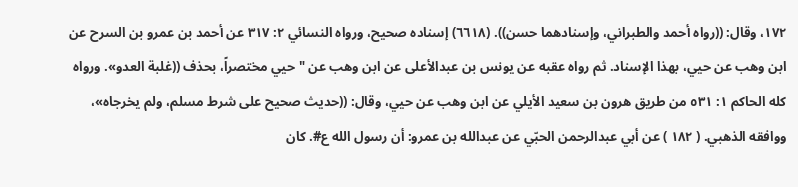١٧٢، وقال: ((رواه أحمد والطبراني، وإسنادهما حسن)). (٦٦١٨) إسناده صحيح، ورواه النسائي ٢: ٣١٧ عن أحمد بن عمرو بن السرح عن ابن وهب عن حيي، بهذا الإسناد. ثم رواه عقبه عن يونس بن عبدالأعلى عن ابن وهب عن "حيي مختصراً، بحذف ((غلبة العدو». ورواه كله الحاكم ١: ٥٣١ من طريق هرون بن سعيد الأيلي عن ابن وهب عن حيي، وقال: ((حديث صحيح على شرط مسلم، ولم يخرجاه»، ووافقه الذهبي. ( ١٨٢ ) عن أبي عبدالرحمن الحبّي عن عبدالله بن عمرو: أن رسول الله ع#. كان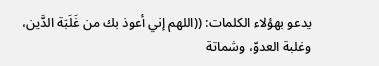يدعو بهؤلاء الكلمات: ((اللهم إني أعوذ بك من غَلَبَة الدَّين، وغلبة العدوّ، وشماتة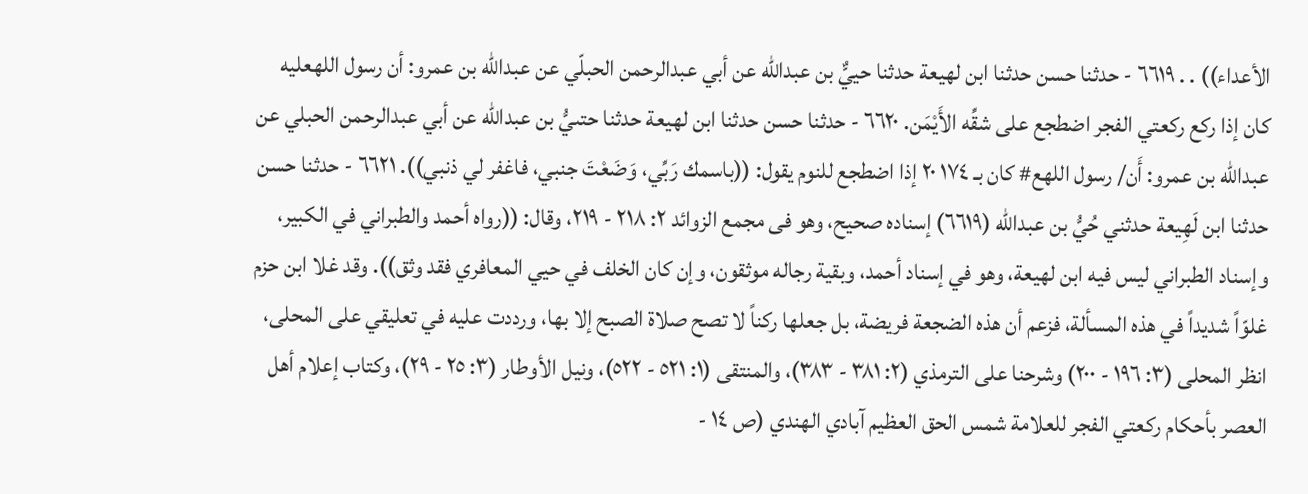الأعداء)) . . ٦٦١٩ - حدثنا حسن حدثنا ابن لهيعة حدثنا حييٌّ بن عبدالله عن أبي عبدالرحمن الحبلّي عن عبدالله بن عمرو: أن رسول اللهعليه كان إذا ركع ركعتي الفجر اضطجع على شقِّه الأَيْمَن. ٦٦٢٠ - حدثنا حسن حدثنا ابن لهيعة حدثنا حتىيُّ بن عبدالله عن أبي عبدالرحمن الحبلي عن عبدالله بن عمرو: أَن/ رسول اللهع# كان بـ ١٧٤ ٢٠ إذا اضطجع للنوم يقول: ((باسمك رَبِّي، وَضَعْتَ جنبي، فاغفر لي ذنبي)). ٦٦٢١ - حدثنا حسن حدثنا ابن لَهِيعة حدثني حُيُّ بن عبدالله (٦٦١٩) إسناده صحيح، وهو فى مجمع الزوائد ٢: ٢١٨ - ٢١٩، وقال: ((رواه أحمد والطبراني في الكبير، وإسناد الطبراني ليس فيه ابن لهيعة، وهو في إسناد أحمد، وبقية رجاله موثقون، وإن كان الخلف في حيي المعافري فقد وثق)). وقد غلا ابن حزم غلوّاً شديداً في هذه المسألة، فزعم أن هذه الضجعة فريضة، بل جعلها ركناً لا تصح صلاة الصبح إلا بها، ورددت عليه في تعليقي على المحلى، انظر المحلى (٣: ١٩٦ - ٢٠٠) وشرحنا على الترمذي (٢: ٣٨١ - ٣٨٣)، والمنتقی (١: ٥٢١ - ٥٢٢)، ونیل الأوطار (٣: ٢٥ - ٢٩)، وكتاب إعلام أهل العصر بأحكام ركعتي الفجر للعلامة شمس الحق العظيم آبادي الهندي (ص ١٤ -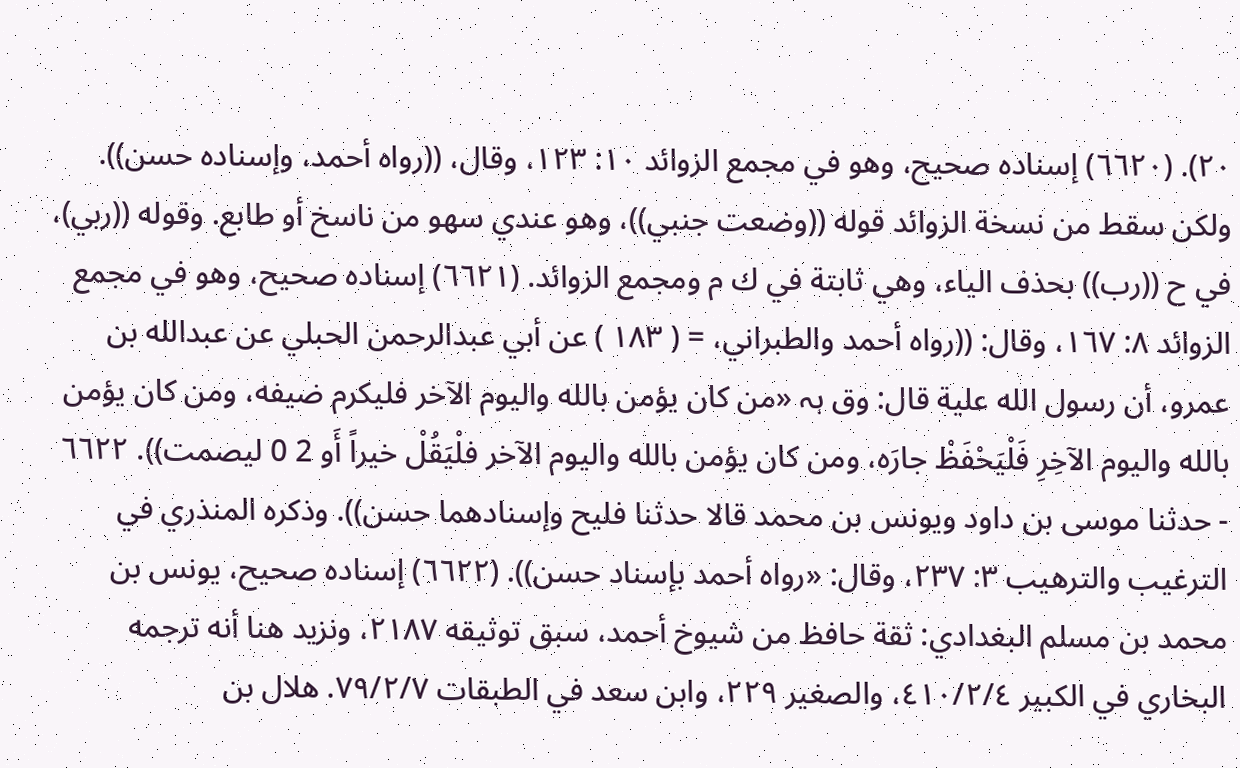٢٠). (٦٦٢٠) إسناده صحيح، وهو في مجمع الزوائد ١٠: ١٢٣، وقال، ((رواه أحمد، وإسناده حسن)). ولكن سقط من نسخة الزوائد قوله ((وضعت جنبي))، وهو عندي سهو من ناسخ أو طابع. وقوله ((ربي)، في ح ((رب)) بحذف الياء، وهي ثابتة في ك م ومجمع الزوائد. (٦٦٢١) إسناده صحيح، وهو في مجمع الزوائد ٨: ١٦٧، وقال: ((رواه أحمد والطبراني، = ( ١٨٣ ) عن أبي عبدالرحمن الحبلي عن عبدالله بن عمرو، أن رسول الله علية قال: وق ہہ «من كان يؤمن بالله واليوم الآخر فلیکرم ضیفه، ومن كان يؤمن بالله واليوم الآخِرِ فَلْيَحْفَظْ جارَه، ومن كان يؤمن بالله واليوم الآخر فلْيَقُلْ خيراً أَو 2 0 ليصمت)). ٦٦٢٢ - حدثنا موسى بن داود ويونس بن محمد قالا حدثنا فليح وإسنادهما حسن)). وذكره المنذري في الترغيب والترهيب ٣: ٢٣٧، وقال: «رواه أحمد بإسناد حسن)). (٦٦٢٢) إسناده صحيح، يونس بن محمد بن مسلم البغدادي: ثقة حافظ من شيوخ أحمد، سبق توثيقه ٢١٨٧، ونزيد هنا أنه ترجمه البخاري في الكبير ٤١٠/٢/٤، والصغير ٢٢٩، وابن سعد في الطبقات ٧٩/٢/٧. هلال بن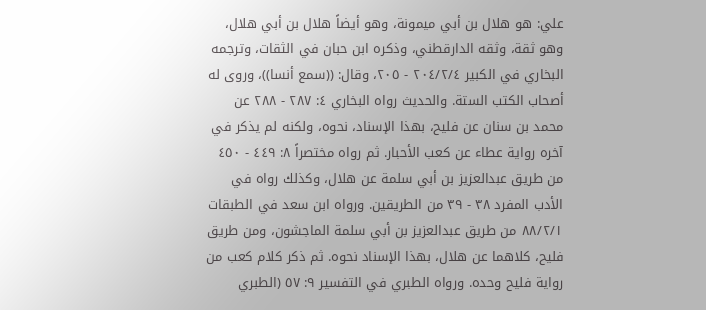علي: هو هلال بن أبي ميمونة، وهو أيضاً هلال بن أبي هلال، وهو ثقة، وثقه الدارقطني، وذكره ابن حبان في الثقات، وترجمه البخاري في الكبير ٢٠٤/٢/٤ - ٢٠٥، وقال: ((سمع أنسا))، وروى له أصحاب الكتب الستة. والحديث رواه البخاري ٤: ٢٨٧ - ٢٨٨ عن محمد بن سنان عن فليح، بهذا الإسناد، نحوه، ولكنه لم يذكر في آخره رواية عطاء عن كعب الأحبار. ثم رواه مختصراً ٨: ٤٤٩ - ٤٥٠ من طريق عبدالعزيز بن أبي سلمة عن هلال، وكذلك رواه في الأدب المفرد ٣٨ - ٣٩ من الطريقين. ورواه ابن سعد في الطبقات ٨٨/٢/١ من طريق عبدالعزيز بن أبي سلمة الماجشون، ومن طريق فليح، كلاهما عن هلال، بهذا الإسناد نحوه. ثم ذكر كلام كعب من رواية فليح وحده. ورواه الطبري في التفسير ٩: ٥٧ (الطبري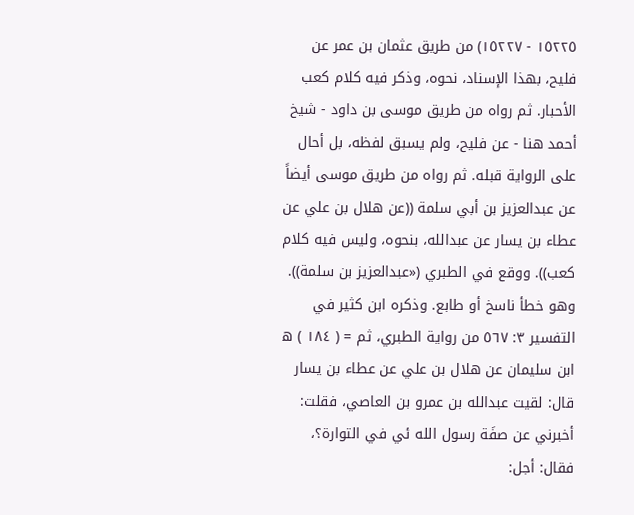١٥٢٢٥ - ١٥٢٢٧) من طريق عثمان بن عمر عن فليح، بهذا الإسناد، نحوه، وذكر فيه كلام كعب الأحبار. ثم رواه من طريق موسى بن داود - شيخ أحمد هنا - عن فليح، ولم يسبق لفظه، بل أحال على الرواية قبله. ثم رواه من طريق موسى أيضاً عن عبدالعزيز بن أبي سلمة ((عن هلال بن علي عن عطاء بن يسار عن عبدالله، بنحوه، وليس فيه كلام كعب)). ووقع في الطبري («عبدالعزيز بن سلمة)). وهو خطأ ناسخ أو طابع. وذكره ابن كثير في التفسير ٣: ٥٦٧ من رواية الطبري، ثم = ( ١٨٤ ) ھ ابن سليمان عن هلال بن علي عن عطاء بن يسار قال: لقيت عبدالله بن عمرو بن العاصي، فقلت: أخبرني عن صفَة رسول الله ئي في التوارة؟، فقال: أجل: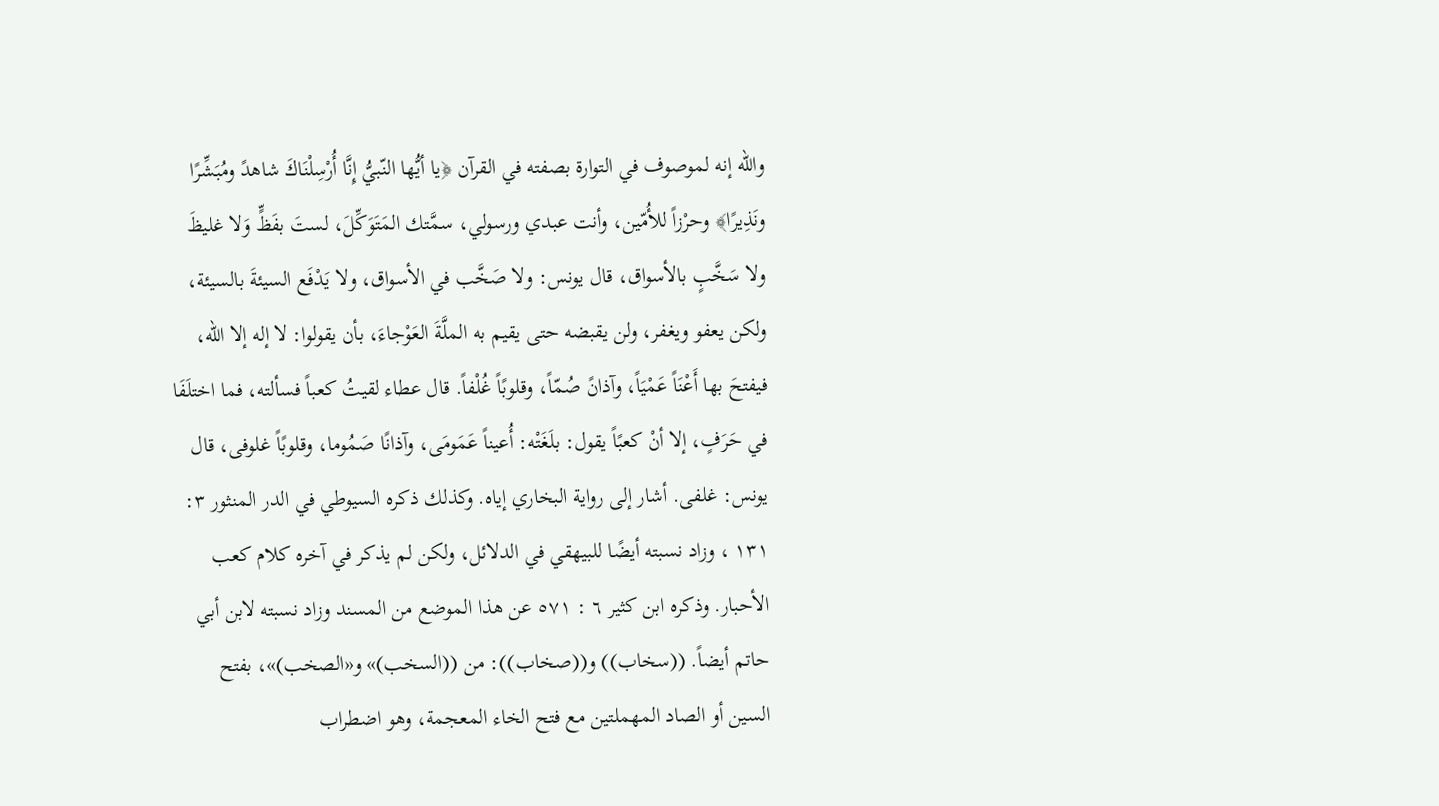والله إنه لموصوف في التوارة بصفته في القرآن ﴿يا أيُّها النّبيُّ إِنَّا أُرْسِلْنَاكَ شاهدً ومُبَشِّرًا ونَذِيرًا﴾ وحرْزاً للأُمّين، وأنت عبدي ورسولي، سمَّتك المَتَوَكِّلَ، لستَ بفَظٍّ وَلا غليظَ ولا سَخَّبٍ بالأسواق، قال يونس: ولا صَخَّب في الأسواق، ولا يَدْفَع السيئةَ بالسيئة، ولكن يعفو ويغفر، ولن يقبضه حتى يقيم به الملَّةَ العَوْجاءَ، بأن يقولوا: لا إله إلا الله، فيفتحَ بها أَعْنَاً عَمْيَاً، وآذانً صُمّاً، وقلوبًاً غُلْفاً. قال عطاء لقيتُ كعباً فسألته، فما اختلَفَا في حَرَفٍ، إلا أنْ كعبًاً يقول: بلَغَتْه: أُعيناً عَمَومَى، وآذانًا صَمُوما، وقلوبًاً غلوفى، قال يونس: غلفی. أشار إلى رواية البخاري إياه. وكذلك ذكره السيوطي في الدر المنثور ٣: ١٣١ ، وزاد نسبته أيضًا للبيهقي في الدلائل، ولكن لم يذكر في آخره كلام كعب الأحبار. وذكره ابن كثير ٦ : ٥٧١ عن هذا الموضع من المسند وزاد نسبته لابن أبي حاتم أيضاً. ((سخاب)) و((صخاب)): من ((السخب)» و«الصخب)»، بفتح السين أو الصاد المهملتين مع فتح الخاء المعجمة، وهو اضطراب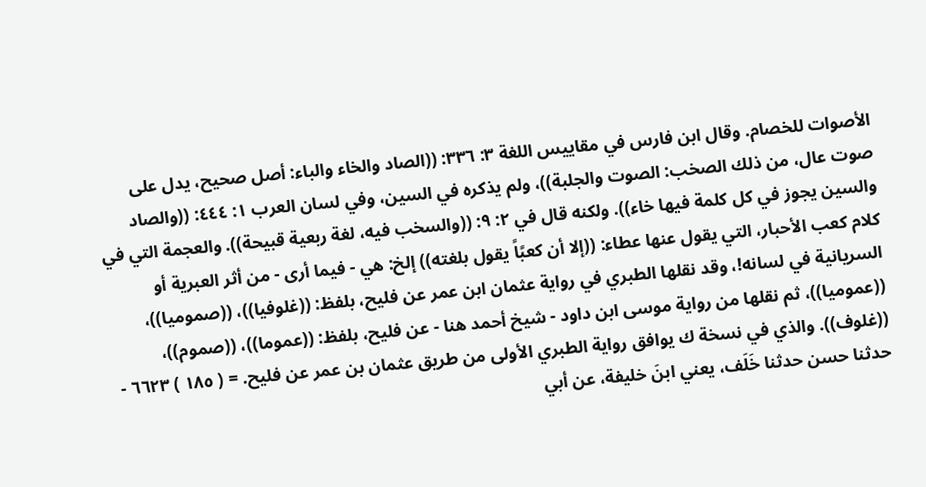الأصوات للخصام. وقال ابن فارس في مقاييس اللغة ٣: ٣٣٦: ((الصاد والخاء والباء: أصل صحيح، يدل على صوت عال، من ذلك الصخب: الصوت والجلبة))، ولم يذكره في السين، وفي لسان العرب ١: ٤٤٤: ((والصاد والسين يجوز في كل كلمة فيها خاء)). ولكنه قال في ٢: ٩: ((والسخب فيه، لغة ربعية قبيحة)). والعجمة التي في كلام كعب الأحبار، التي يقول عنها عطاء: ((إلا أن كعبًاً يقول بلغته)) إلخ: هي - فيما أرى - من أثر العبرية أو السريانية في لسانه!، وقد نقلها الطبري في رواية عثمان ابن عمر عن فليح، بلفظ: ((غلوفيا))، ((صموميا))، ((عموميا))، ثم نقلها من رواية موسى ابن داود - شيخ أحمد هنا - عن فليح، بلفظ: ((عموما))، ((صموم))، ((غلوف)). والذي في نسخة ك يوافق رواية الطبري الأولى من طريق عثمان بن عمر عن فليح. = ( ١٨٥ ) ٦٦٢٣ - حدثنا حسن حدثنا خَلَف، يعني ابنَ خليفة، عن أبي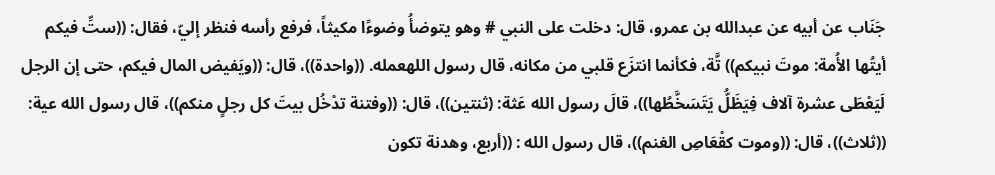جَنَاب عن أبيه عن عبدالله بن عمرو، قال: دخلت على النبي # وهو يتوضأُ وضوءًا مكيثاً، فرفع رأسه فنظر إليّ، فقال: ((ستِّ فيكم أيتُها الأُمة: موتَ نبيكم)) تَّة، فكأنما انتزَع قلبي من مكانه، قال رسول اللهعمله. ((واحدة))، قال: ((ويَفيض المال فيكم، حتى إن الرجل لَيَعْطَى عشرة آلاف فِيَظَلُّ يَتَسَخَّطُها))، قالَ رسول الله عَثة: (ثنتين))، قال: ((وفتنة تدْخُل بيتَ كل رجلٍ منكم))، قال رسول الله عية: ((ثلاث))، قال: ((وموت كقْعَاصِ الغنم))، قال رسول الله : ((أربع، وهدنة تكون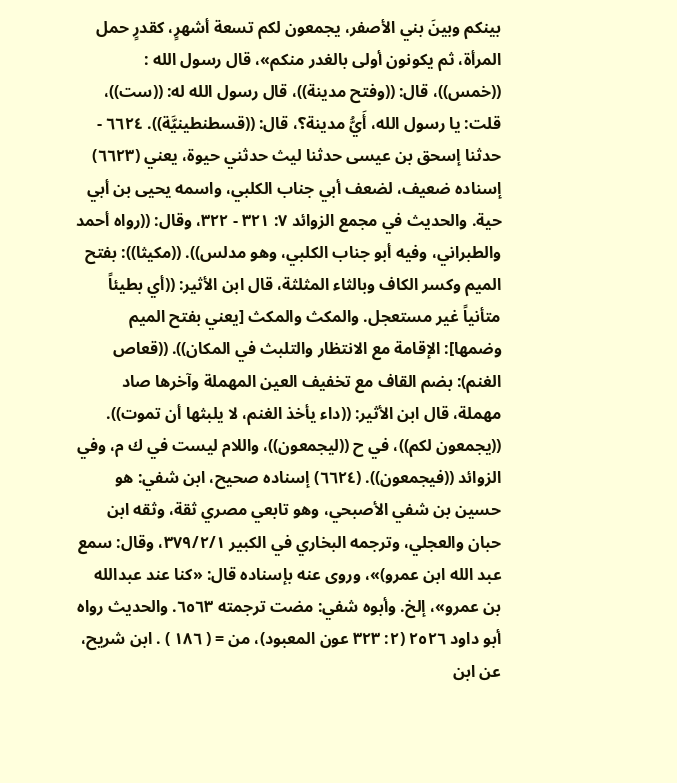بينكم وبينَ بني الأصفر، يجمعون لكم تسعة أشهرٍ، كقدرٍ حمل المرأة، ثم يكونون أولى بالغدر منكم»، قال رسول الله : ((خمس))، قال: ((وفتح مدينة))، قال رسول الله له: ((ست))، قلت: يا رسول الله، أَيُّ مدينة؟، قال: ((قسطنطينيَّة)). ٦٦٢٤ - حدثنا إسحق بن عيسى حدثنا ليث حدثني حيوة، يعني (٦٦٢٣) إسناده ضعيف، لضعف أبي جناب الكلبي، واسمه يحيى بن أبي حية. والحديث في مجمع الزوائد ٧: ٣٢١ - ٣٢٢، وقال: ((رواه أحمد والطبراني، وفيه أبو جناب الكلبي، وهو مدلس)). ((مكيثا)): بفتح الميم وكسر الكاف وبالثاء المثلثة، قال ابن الأثير: ((أي بطيئاً متأنياً غير مستعجل. والمكث والمكث [يعني بفتح الميم وضمها]: الإقامة مع الانتظار والتلبث في المكان)). ((قعاص الغنم): بضم القاف مع تخفيف العين المهملة وآخرها صاد مهملة، قال ابن الأثير: ((داء یأخذ الغنم، لا يلبثها أن تموت)). ((يجمعون لكم))، في ح ((لیجمعون))، واللام ليست في ك م، وفي الزوائد ((فيجمعون)). (٦٦٢٤) إسناده صحيح، ابن شفي: هو حسين بن شفي الأصبحي، وهو تابعي مصري ثقة، وثقه ابن حبان والعجلي، وترجمه البخاري في الكبير ٣٧٩/٢/١، وقال: سمع عبد الله ابن عمرو)»، وروى عنه بإسناده قال: «كنا عند عبدالله بن عمرو»، إلخ. وأبوه شفي: مضت ترجمته ٦٥٦٣. والحديث رواه أبو داود ٢٥٢٦ (٢: ٣٢٣ عون المعبود)، من = ( ١٨٦ ) . ابن شريح، عن ابن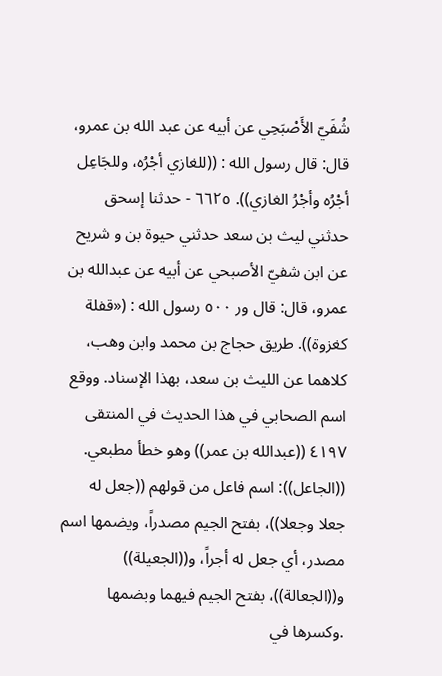شُفَيّ الأَصْبَحِي عن أبيه عن عبد الله بن عمرو، قال: قال رسول الله : ((للغازي أجْرُه، وللجَاعِل أجْرُه وأجْرُ الغازي)). ٦٦٢٥ - حدثنا إسحق حدثني ليث بن سعد حدثني حيوة بن و شريح عن ابن شفيّ الأصبحي عن أبيه عن عبدالله بن عمرو، قال: قال ور ٥٠٠ رسول الله : («قفلة كغزوة)). طريق حجاج بن محمد وابن وهب، كلاهما عن الليث بن سعد، بهذا الإسناد. ووقع اسم الصحابي في هذا الحديث في المنتقى ٤١٩٧ ((عبدالله بن عمر)) وهو خطأ مطبعي. ((الجاعل)): اسم فاعل من قولهم ((جعل له جعلا وجعلا))، بفتح الجيم مصدراً، ويضمها اسم مصدر، أي جعل له أجراً، و((الجعيلة)) و((الجعالة))، بفتح الجيم فيهما وبضمها .وكسرها في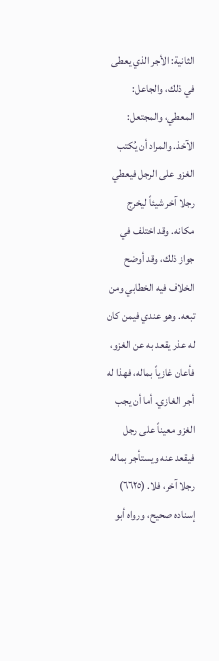الثانية: الأجر الذي يعطى في ذلك، والجاعل: المعطي، والمجتعل: الآخذ. والمراد أن يُكتب الغزو على الرجل فيعطي رجلا آخر شيئاً ليخرج مكانه. وقد اختلف في جواز ذلك، وقد أوضح الخلاف فيه الخطابي ومن تبعه. وهو عندي فیمن کان له عذر يقعد به عن الغزو، فأعان غازياً بماله، فهذا له أجر الغازي. أما أن يجب الغزو معيناً على رجل فیقعد عنه ویستأجر بماله رجلا آخر، فلا. (٦٦٢٥) إسناده صحيح، ورواه أبو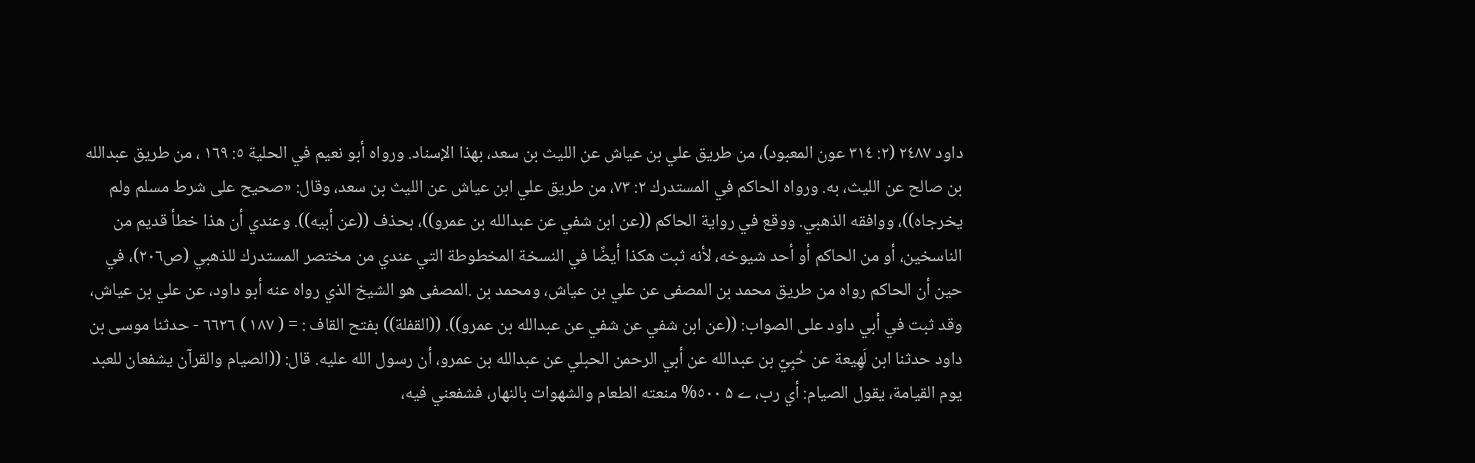داود ٢٤٨٧ (٢: ٣١٤ عون المعبود)، من طريق علي بن عياش عن الليث بن سعد، بهذا الإسناد. ورواه أبو نعيم في الحلية ٥: ١٦٩ ، من طريق عبدالله بن صالح عن الليث، به. ورواه الحاكم في المستدرك ٢: ٧٣، من طريق علي ابن عياش عن الليث بن سعد، وقال: «صحيح على شرط مسلم ولم يخرجاه))، ووافقه الذهبي. ووقع في رواية الحاكم ((عن ابن شفي عن عبدالله بن عمرو))، بحذف ((عن أبيه)). وعندي أن هذا خطأ قديم من الناسخين، أو من الحاكم أو أحد شيوخه، لأنه ثبت هكذا أيضًا في النسخة المخطوطة التي عندي من مختصر المستدرك للذهبي (ص٢٠٦)، في حين أن الحاكم رواه من طريق محمد بن المصفى عن علي بن عياش، ومحمد بن .المصفى هو الشيخ الذي رواه عنه أبو داود، عن علي بن عياش، وقد ثبت في أبي داود على الصواب: ((عن ابن شفي عن شفي عن عبدالله بن عمرو)). ((القفلة)) بفتح القاف : = ( ١٨٧ ) ٦٦٢٦ - حدثنا موسى بن داود حدثنا ابن لَهِيعة عن حُبِيّ بن عبدالله عن أبي الرحمن الحبلي عن عبدالله بن عمرو، أن رسول الله عليه. قال: ((الصيام والقرآن يشفعان للعبد يوم القيامة، يقول الصيام: أي رب، ے ۵ ٥٠٠% منعته الطعام والشهوات بالنهار، فشفعني فيه،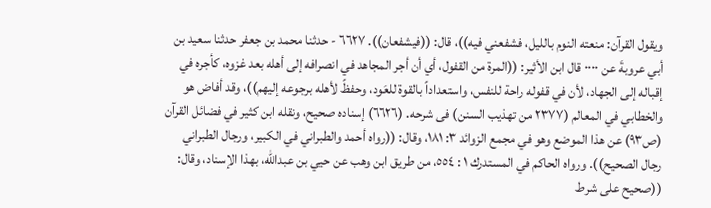ويقول القرآن: منعته النوم بالليل، فشفعني فيه))، قال: ((فيشفعان)). ٦٦٢٧ - حدثنا محمد بن جعفر حدثنا سعيد بن أبي عروبةَ عن ٠٠٠٠ قال ابن الأثير: ((المرة من القفول، أي أن أجر المجاهد في انصرافه إلى أهله بعد غزوه، كأجره في إقباله إلى الجهاد، لأن في قفوله راحة للنفس، واستعداداً بالقوة للعَود، وحفظً لأهله برجوعه إليهم))، وقد أفاض هو والخطابي في المعالم (٢٣٧٧ من تهذيب السنن) فی شرحه. (٦٦٢٦) إسناده صحيح، ونقله ابن كثير في فضائل القرآن (ص٩٣) عن هذا الموضع وهو في مجمع الزوائد ٣: ١٨١، وقال: ((رواه أحمد والطبراني في الكبير، ورجال الطبراني رجال الصحيح)). ورواه الحاكم في المستدرك ١ : ٥٥٤، من طريق ابن وهب عن حيي بن عبدالله، بهذا الإسناد، وقال: ((صحيح على شرط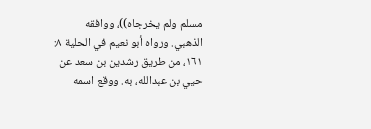مسلم ولم يخرجاه))، ووافقه الذهبي. ورواه أبو نعيم في الحلية ٨: ١٦١، من طريق رشدين بن سعد عن حيي بن عبدالله، به. ووقع اسمه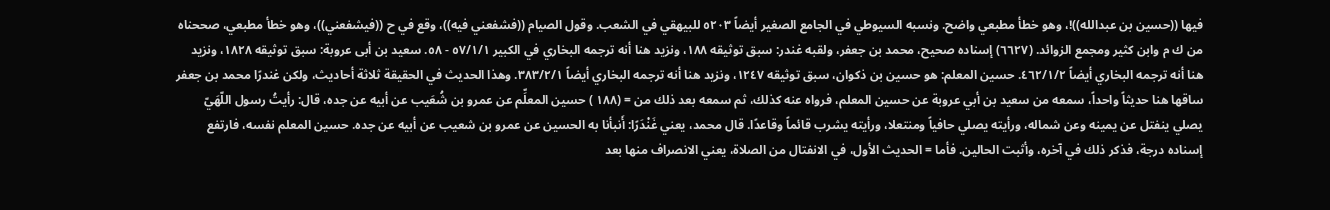فيها ((حسين بن عبدالله))!، وهو خطأ مطبعي واضح. ونسبه السيوطي في الجامع الصغير أيضاً ٥٢٠٣ للبيهقي في الشعب. وقول الصيام ((فشفعني فيه))، وقع في ح ((فيشفعني))، وهو خطأ مطبعي، صححناه من ك م وابن كثير ومجمع الزوائد. (٦٦٢٧) إسناده صحيح، محمد بن جعفر، ولقبه غندر: سبق توثيقه ١٨٨، ونزيد هنا أنه ترجمه البخاري في الکبیر ٥٧/١/١ - ٥٨. سعید بن أبى عروبة: سبق توثيقه ١٨٢٨، ونزيد هنا أنه ترجمه البخاري أيضاً ٤٦٢/١/٢. حسين المعلم: هو حسين بن ذكوان، سبق توثيقه ١٢٤٧، ونزيد هنا أنه ترجمه البخاري أيضاً ٣٨٣/٢/١. وهذا الحديث في الحقيقة ثلاثة أحاديث، ولكن غندرًا محمد بن جعفر ساقها هنا حديثاً واحداً، سمعه من سعيد بن أبي عروبة عن حسين المعلم، فرواه عنه كذلك، ثم سمعه بعد ذلك من = (١٨٨ ) حسين المعلِّم عن عمرو بن شُعَيب عن أبيه عن جده، قال: رأيتُ رسول اللّهَيّ يصلي ينفتل عن يمينه وعن شماله، ورأيته يصلي حافياً ومنتعلا، ورأيته يشرب قائماً وقاعدًا. قال محمد، يعني غَنْدَرًا: أَنبأنا به الحسين عن عمرو بن شعيب عن أبيه عن جده. حسين المعلم نفسه، فارتفع إسناده درجة، فذكر ذلك في آخره، وأثبت الحالين. فأما = الحديث الأول، في الانفتال من الصلاة، يعني الانصراف منها بعد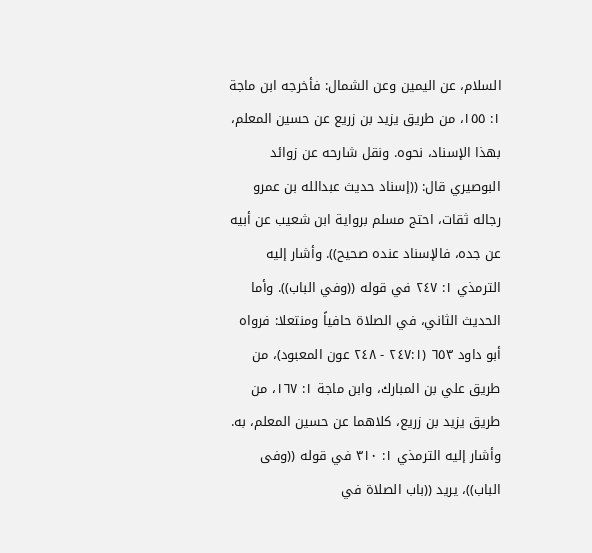السلام، عن اليمين وعن الشمال: فأخرجه ابن ماجة ١: ١٥٥، من طريق يزيد بن زريع عن حسين المعلم، بهذا الإسناد، نحوه. ونقل شارحه عن زوائد البوصيري قال: ((إسناد حديث عبدالله بن عمرو رجاله ثقات، احتج مسلم برواية ابن شعيب عن أبيه عن جده، فالإسناد عنده صحيح)). وأشار إليه الترمذي ١: ٢٤٧ في قوله ((وفي الباب)). وأما الحديث الثاني، في الصلاة حافياً ومنتعلا: فرواه أبو داود ٦٥٣ (٢٤٧:١ - ٢٤٨ عون المعبود)، من طريق علي بن المبارك، وابن ماجة ١: ١٦٧، من طريق يزيد بن زريع، كلاهما عن حسين المعلم، به. وأشار إليه الترمذي ١: ٣١٠ في قوله ((وفى الباب))، يريد ((باب الصلاة في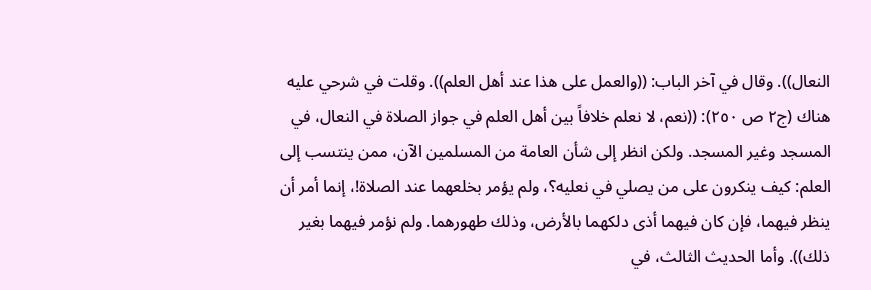النعال)). وقال في آخر الباب: ((والعمل على هذا عند أهل العلم)). وقلت في شرحي عليه هناك (ج٢ ص ٢٥٠): ((نعم، لا نعلم خلافاً بين أهل العلم في جواز الصلاة في النعال، في المسجد وغير المسجد. ولكن انظر إلى شأن العامة من المسلمين الآن، ممن ينتسب إلى العلم: كيف ينكرون على من يصلي في نعليه؟، ولم يؤمر بخلعهما عند الصلاة!، إنما أمر أن ينظر فيهما، فإن كان فيهما أذى دلكهما بالأرض، وذلك طهورهما. ولم نؤمر فيهما بغير ذلك)). وأما الحديث الثالث، في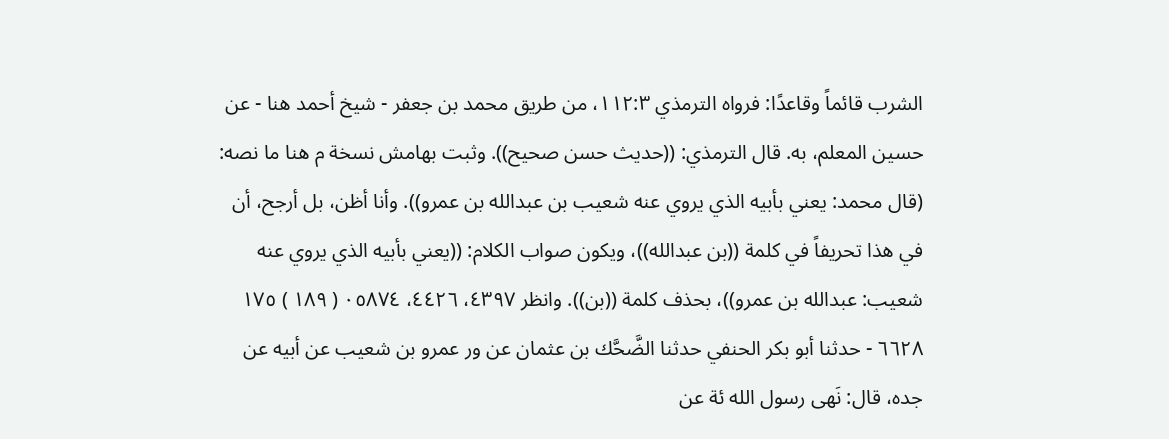الشرب قائماً وقاعدًا: فرواه الترمذي ١١٢:٣، من طريق محمد بن جعفر - شيخ أحمد هنا - عن حسين المعلم، به. قال الترمذي: ((حديث حسن صحيح)). وثبت بهامش نسخة م هنا ما نصه: (قال محمد: يعني بأبيه الذي يروي عنه شعيب بن عبدالله بن عمرو)). وأنا أظن، بل أرجح، أن في هذا تحريفاً في كلمة ((بن عبدالله))، ويكون صواب الكلام: ((يعني بأبيه الذي يروي عنه شعيب: عبدالله بن عمرو))، بحذف كلمة ((بن)). وانظر ٤٣٩٧، ٤٤٢٦، ٠٥٨٧٤ ( ١٨٩ ) ١٧٥ ٦٦٢٨ - حدثنا أبو بكر الحنفي حدثنا الضَّحَّك بن عثمان عن ور عمرو بن شعيب عن أبيه عن جده، قال: نَهى رسول الله ئة عن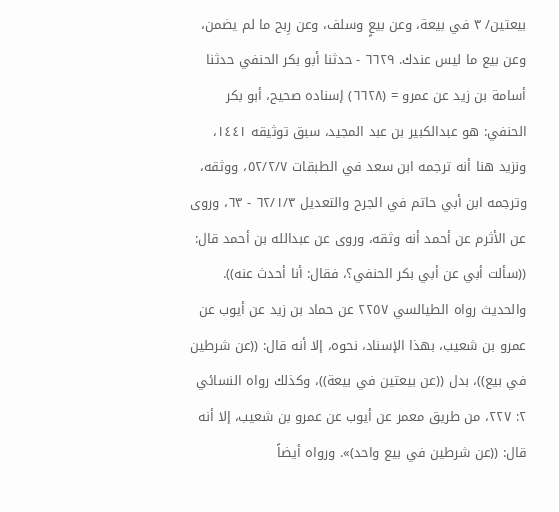بيعتين/ ٣ في بيعة، وعن بيعٍ وسلف، وعن رِبح ما لم يضمن، وعن بيع ما ليس عندك. ٦٦٢٩ - حدثنا أبو بكر الحنفي حدثنا أسامة بن زيد عن عمرو = (٦٦٢٨) إسناده صحيح، أبو بكر الحنفي: هو عبدالكبير بن عبد المجيد، سبق توثيقه ١٤٤١، ونزید هنا أنه ترجمه ابن سعد في الطبقات ٥٢/٢/٧، ووثقه، وترجمه ابن أبي حاتم في الجرح والتعديل ٦٢/١/٣ - ٦٣، وروى عن الأثرم عن أحمد أنه وثقه، وروى عن عبدالله بن أحمد قال: ((سألت أبي عن أبي بكر الحنفي؟، فقال: أنا أحدث عنه)). والحديث رواه الطيالسي ٢٢٥٧ عن حماد بن زيد عن أيوب عن عمرو بن شعيب، بهذا الإسناد، نحوه، إلا أنه قال: ((عن شرطين في بيع))، بدل ((عن بيعتين في بيعة))، وكذلك رواه النسائي ٢: ٢٢٧، من طريق معمر عن أيوب عن عمرو بن شعيب، إلا أنه قال: ((عن شرطين في بيع واحد)». ورواه أيضاً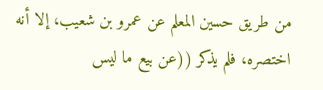من طريق حسين المعلم عن عمرو بن شعیب، إلا أنه اختصره، فلم یذکر ((عن بيع ما ليس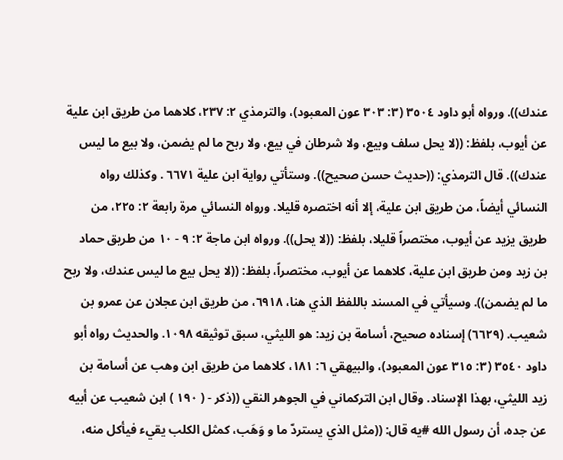عندك)). ورواه أبو داود ٣٥٠٤ (٣: ٣٠٣ عون المعبود)، والترمذي ٢: ٢٣٧، كلاهما من طريق ابن علية عن أيوب، بلفظ: ((لا يحل سلف وبيع، ولا شرطان في بيع، ولا ربح ما لم يضمن، ولا بيع ما ليس عندك)). قال الترمذي: ((حديث حسن صحيح)). وستأتي رواية ابن علية ٦٦٧١ . وكذلك رواه النسائي أيضاً، من طريق ابن علية، إلا أنه اختصره قليلا. ورواه النسائي مرة رابعة ٢: ٢٢٥، من طريق يزيد عن أيوب، مختصراً قليلا، بلفظ: ((لا يحل)). ورواه ابن ماجة ٢: ٩ - ١٠ من طريق حماد بن زيد ومن طريق ابن علية، كلاهما عن أيوب، مختصراً، بلفظ: ((لا يحل بيع ما ليس عندك، ولا ربح ما لم يضمن)). وسيأتي في المسند باللفظ الذي هنا، ٦٩١٨، من طريق ابن عجلان عن عمرو بن شعيب. (٦٦٢٩) إسناده صحيح، أسامة بن زيد: هو الليثي، سبق توثيقه ١٠٩٨. والحديث رواه أبو داود ٣٥٤٠ (٣: ٣١٥ عون المعبود)، والبيهقي ٦: ١٨١، كلاهما من طريق ابن وهب عن أسامة بن زيد الليثي، بهذا الإسناد. وقال ابن التركماني في الجوهر النقي ((ذكر - ( ١٩٠ ) ابن شعيب عن أبيه عن جده، أن رسول الله #يه قال: ((مثل الذي يستردّ ما و وَهَب، كمثل الكلب يقيء فيأكل منه،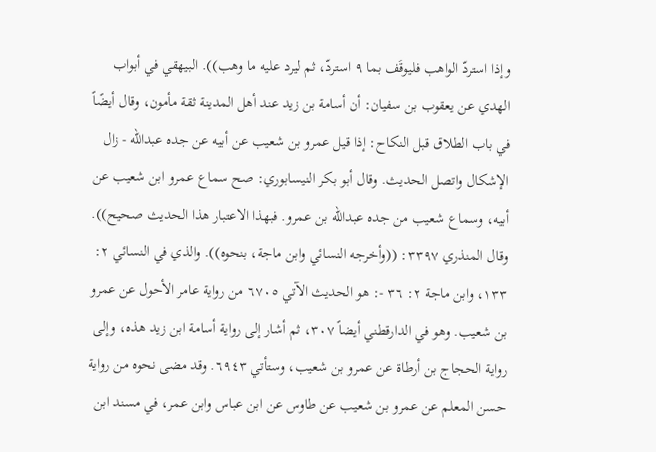وإذا استردّ الواهب فليوقَف بما ٩ استردّ، ثم ليرد عليه ما وهب)). البيهقي في أبواب الهدي عن يعقوب بن سفيان: أن أسامة بن زيد عند أهل المدينة ثقة مأمون، وقال أيضًاً في باب الطلاق قبل النكاح: إذا قيل عمرو بن شعيب عن أبيه عن جده عبدالله - زال الإشكال واتصل الحديث. وقال أبو بكر النيسابوري: صح سماع عمرو ابن شعيب عن أبيه، وسماع شعيب من جده عبدالله بن عمرو. فبهذا الاعتبار هذا الحديث صحيح)). وقال المنذري ٣٣٩٧: ((وأخرجه النسائي وابن ماجة، بنحوه)). والذي في النسائي ٢: ١٣٣، وابن ماجة ٢: ٣٦ -: هو الحديث الآتي ٦٧٠٥ من رواية عامر الأحول عن عمرو بن شعيب. وهو في الدارقطني أيضاً ٣٠٧، ثم أشار إلى رواية أسامة ابن زيد هذه، وإلى رواية الحجاج بن أرطاة عن عمرو بن شعيب، وستأتي ٦٩٤٣. وقد مضى نحوه من رواية حسن المعلم عن عمرو بن شعيب عن طاوس عن ابن عباس وابن عمر، في مسند ابن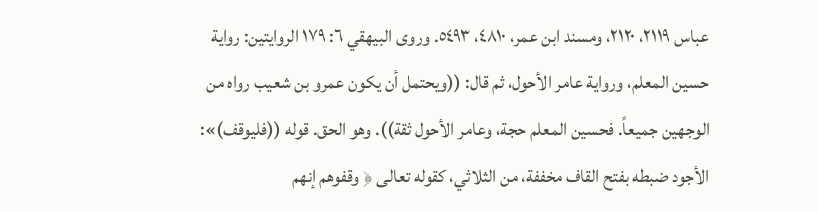عباس ٢١١٩، ٢١٢٠، ومسند ابن عمر، ٤٨١٠، ٥٤٩٣. وروى البيهقي ٦: ١٧٩ الروايتين: رواية حسين المعلم، ورواية عامر الأحول، ثم قال: ((ويحتمل أن يكون عمرو بن شعيب رواه من الوجهين جميعاً. فحسين المعلم حجة، وعامر الأحول ثقة)). وهو الحق. قوله ((فليوقف)»: الأجود ضبطه بفتح القاف مخففة، من الثلاثي، كقوله تعالى ﴿ وقفوهم إنهم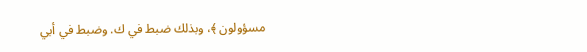مسؤولون ﴾، وبذلك ضبط في ك. وضبط في أبي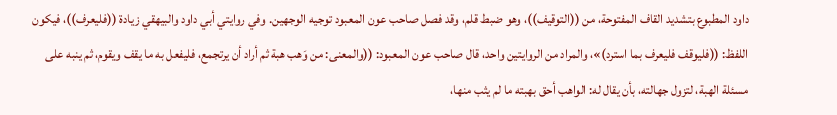داود المطبوع بتشديد القاف المفتوحة، من ((التوقيف))، وهو ضبط قلم، وقد فصل صاحب عون المعبود توجيه الوجهين. وفي روايتي أبي داود والبيهقي زيادة ((فليعرف))، فيكون اللفظ: ((فليوقف فليعرف بما استرد)»، والمراد من الروايتين واحد، قال صاحب عون المعبود: ((والمعنى: من وَهب هبة ثم أراد أن يرتجمع، فليفعل به ما يقف ويقوم، ثم ينبه على مسئلة الهبة، لتزول جهالته، بأن يقال له: الواهب أحق بهبته ما لم يثب منها،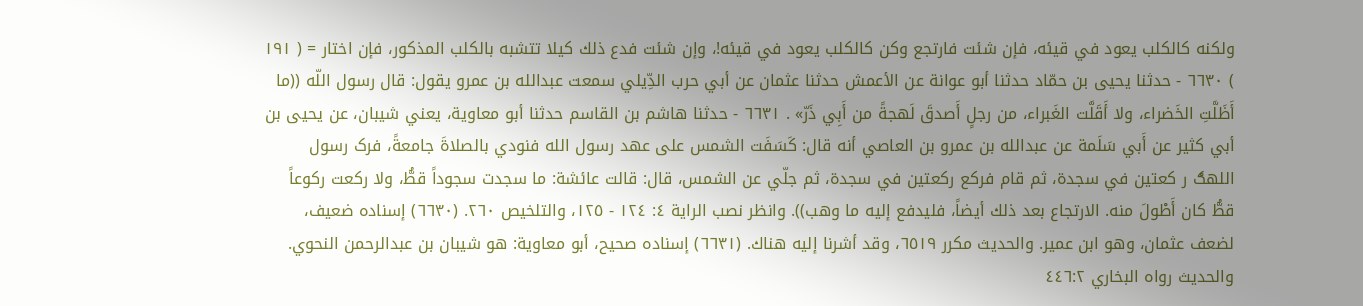ولكنه كالكلب يعود في قيئه، فإن شئت فارتجع وكن كالكلب يعود في قيئه!، وإن شئت فدع ذلك كيلا تتشبه بالكلب المذكور، فإن اختار = ( ١٩١ ) ٦٦٣٠ - حدثنا يحيى بن حمّاد حدثنا أبو عوانة عن الأعمش حدثنا عثمان عن أبي حرب الدِّيلي سمعت عبدالله بن عمرو يقول: قال رسول اللّه ((ما أَظَلَّتِ الخَضراء، ولا أَقَلَّت الغَبراء، من رجلٍ أَصدقَ لَهجةً من أَبِي ذَرّ» . ٦٦٣١ - حدثنا هاشم بن القاسم حدثنا أبو معاوية، يعني شيبان، عن يحيى بن أبي كثير عن أَبي سَلَمة عن عبدالله بن عمرو بن العاصي أنه قال: كَسَفَت الشمس على عهد رسول الله فنودي بالصلاةَ جامعةً، فرک رسول اللهګ ر کعتین في سجدة، ثم قام فرکع ركعتين في سجدة، ثم جلّي عن الشمس، قال: قالت عائشة: ما سجدت سجوداً قطُّ، ولا ركعت ركوعاً قطُّ كان أَطْولَ منه. الارتجاع بعد ذلك أيضاً، فليدفع إليه ما وهب)). وانظر نصب الراية ٤: ١٢٤ - ١٢٥، والتلخيص ٢٦٠. (٦٦٣٠) إسناده ضعيف، لضعف عثمان، وهو ابن عمير. والحديث مكرر ٦٥١٩، وقد أشرنا إليه هناك. (٦٦٣١) إسناده صحيح، أبو معاوية: هو شيبان بن عبدالرحمن النحوي. والحديث رواه البخاري ٤٤٦:٢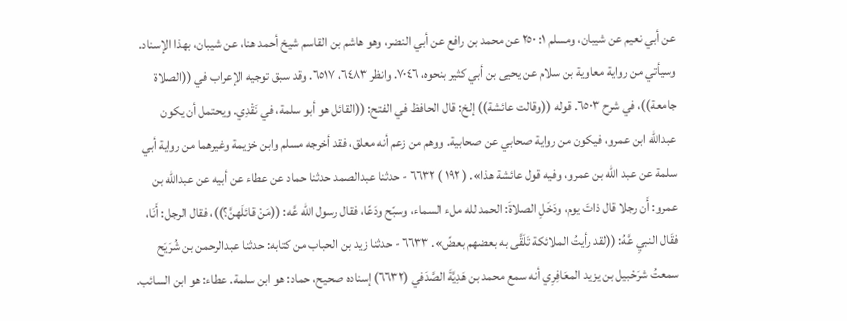عن أبي نعيم عن شیبان، ومسلم ١: ٢٥٠ عن محمد بن رافع عن أبي النضر، وهو هاشم بن القاسم شيخ أحمد هنا، عن شيبان، بهذا الإسناد. وسيأتي من رواية معاوية بن سلام عن يحيى بن أبي كثير بنحوه، ٧٠٤٦. وانظر ٦٤٨٣، ٦٥١٧. وقد سبق توجيه الإعراب في ((الصلاة جامعة))، في شرح ٦٥٠٣. قوله ((وقالت عائشة)) إلخ: قال الحافظ في الفتح: ((القائل هو أبو سلمة، في نَقْدِي. ويحتمل أن يكون عبدالله ابن عمرو، فيكون من رواية صحابي عن صحابية. ووهم من زعم أنه معلق، فقد أخرجه مسلم وابن خزيمة وغيرهما من رواية أبي سلمة عن عبد الله بن عمرو، وفيه قول عائشة هذا». ( ١٩٢ ) ٦٦٣٢ - حدثنا عبدالصمد حدثنا حماد عن عطاء عن أبيه عن عبدالله بن عمرو: أَن رجلا قال ذاتَ يوم، ودَخَلِ الصلاةَ: الحمد لله ملء السماء، وسبّح ودَعًا، فقال رسول الله عَّه: ((مَنْ قائلَهنَّ؟))، فقال الرجل: أَنَا، فقَال النبيِ عَّهُ: ((لقد رأيتُ الملائكة تَلَقَّى به بعضهم بعضً». ٦٦٣٣ - حدثنا زيد بن الحباب من كتابه: حدثنا عبدالرحمن بن شُرَيَح سمعتُ شرَحْبيل بن يزيد المعَافِرِي أنه سمع محمد بن هَدِيَّةَ الصَّدَفي (٦٦٣٢) إسناده صحيح، حماد: هو ابن سلمة. عطاء: هو ابن السائب.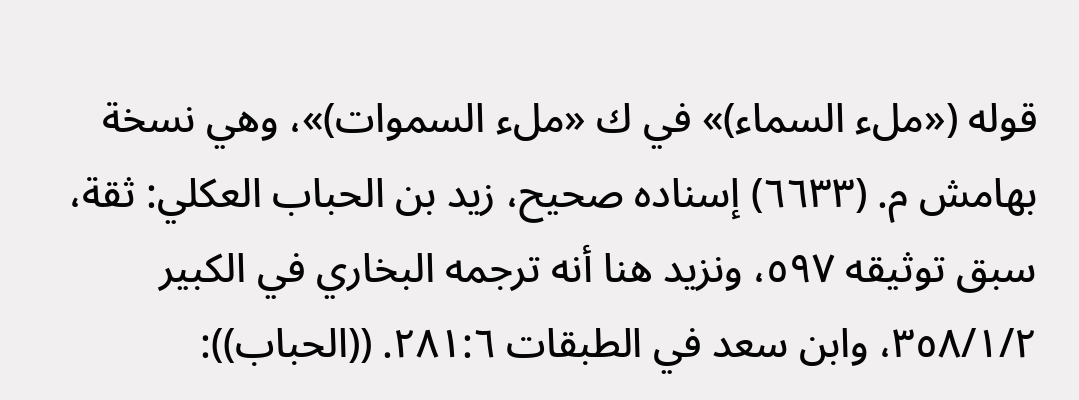قوله («ملء السماء)» في ك «ملء السموات)»، وهي نسخة بهامش م. (٦٦٣٣) إسناده صحيح، زيد بن الحباب العكلي: ثقة، سبق توثيقه ٥٩٧، ونزيد هنا أنه ترجمه البخاري في الكبير ٣٥٨/١/٢، وابن سعد في الطبقات ٢٨١:٦. ((الحباب)):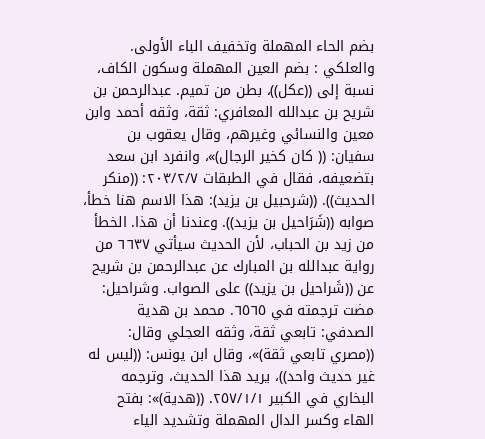بضم الحاء المهملة وتخفيف الباء الأولى. والعلكي : بضم العين المهملة وسكون الكاف، نسبة إلى ((عكل))، بطن من تميم. عبدالرحمن بن شريح بن عبدالله المعافري: ثقة، وثقه أحمد وابن معين والنسائي وغيرهم، وقال يعقوب بن سفيان: (( كان كخير الرجال)»، وانفرد ابن سعد بتضعيفه، فقال في الطبقات ٢٠٣/٢/٧: ((منكر الحديث)). ((شرحبيل بن يزيد): هذا الاسم هنا خطأ، صوابه ((شَرَاحيل بن يزيد)). وعندنا أن هذا. الخطأ من زيد بن الحباب، لأن الحديث سيأتي ٦٦٣٧ من رواية عبدالله بن المبارك عن عبدالرحمن بن شريح عن ((شَراحيل بن يزيد)) على الصواب. وشراحيل: مضت ترجمته في ٦٥٦٥. محمد بن هدية الصدفي: تابعي ثقة، وثقه العجلي وقال: ((مصري تابعي ثقة)»، وقال ابن يونس: ((ليس له غير حديث واحد))، يريد هذا الحديث، وترجمه البخاري في الكبير ٢٥٧/١/١. ((هدية)»: بفتح الهاء وكسر الدال المهملة وتشديد الياء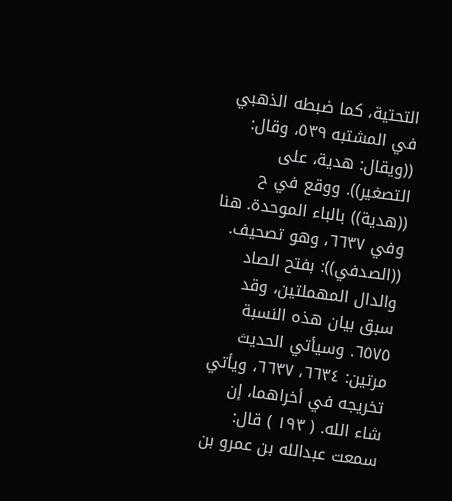التحتية، كما ضبطه الذهبي في المشتبه ٥٣٩، وقال: ((ويقال: هدية، على التصغير)). ووقع في ح ((هدية)) بالباء الموحدة. هنا وفي ٦٦٣٧، وهو تصحيف. ((الصدفي)): بفتح الصاد والدال المهملتين، وقد سبق بيان هذه النسبة ٦٥٧٥. وسيأتي الحديث مرتين: ٦٦٣٤، ٦٦٣٧، ويأتي تخريجه في أخراهما، إن شاء الله. ( ١٩٣ ) قال: سمعت عبدالله بن عمرو بن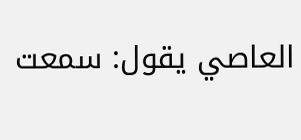العاصي يقول: سمعت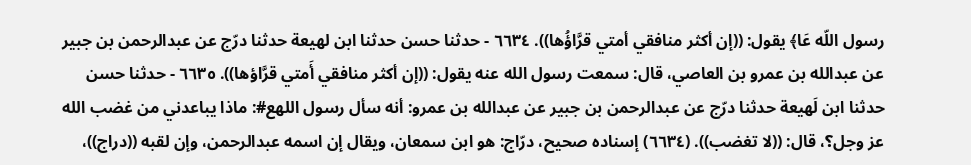رسول اللّه عَا﴾ يقول: ((إن أكثر منافقي أمتي قرَّاؤُها)). ٦٦٣٤ - حدثنا حسن حدثنا ابن لهيعة حدثنا درّج عن عبدالرحمن بن جبير عن عبدالله بن عمرو بن العاصي، قال: سمعت رسول الله عنه يقول: ((إن أكثر منافقي أَمتي قرَّاؤها)). ٦٦٣٥ - حدثنا حسن حدثنا ابن لَهيعة حدثنا درّج عن عبدالرحمن بن جبير عن عبدالله بن عمرو: أنه سأل رسول اللهع#: ماذا يباعدني من غضب الله عز وجل؟، قال: ((لا تغضب)). (٦٦٣٤) إسناده صحيح، درّاج: هو ابن سمعان، ويقال إن اسمه عبدالرحمن، وإن لقبه ((دراج))،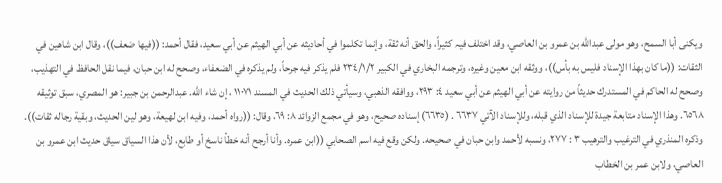ویکنی أبا السمح، وهو مولی عبدالله بن عمرو بن العاصي، وقد اختلف فیہ کثیراً، والحق أنه ثقة، وإنما تكلموا في أحاديثه عن أبي الهيثم عن أبي سعيد، فقال أحمد: ((فيها ضعف))، وقال ابن شاهين في الثقات: ((ما كان بهذا الإسناد فليس به بأس))، ووثقه ابن معين وغيره، وترجمه البخاري في الكبير ٢٣٤/١/٢ فلم يذكر فيه جرحاً، ولم يذكره في الضعفاء، وصحح له ابن حبان، فيما نقل الحافظ في التهذيب، وصحح له الحاكم في المستدرك حديثاً من روايته عن أبي الهيثم عن أبي سعيد ٤: ٢٩٣، ووافقه الذهبي، وسيأتي ذلك الحديث في المسند ١١٠٧١ ، إن شاء الله. عبدالرحمن بن جبير: هو المصري، سبق توثيقه ٦٥٦٨. وهذا الإسناد متابعة جيدة للإسناد الذي قبله، وللإسناد الآتي ٦٦٣٧ . (٦٦٣٥) إسناده صحيح، وهو في مجمع الزوائد ٨: ٦٩، وقال: ((رواه أحمد، وفيه ابن لهيعة، وهو لين الحديث، وبقية رجاله ثقات)). وذكره المنذري في الترغيب والترهيب ٣ : ٢٧٧، ونسبه لأحمد وابن حبان في صحيحه. ولكن وقع فيه اسم الصحابي ((ابن عمره. وأنا أرجح أنه خطأ ناسخ أو طابع، لأن هذا السياق سياق حديث ابن عمرو بن العاصي، ولابن عمر بن الخطاب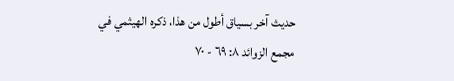حديث آخر بسياق أطول من هذا، ذكره الهيثمي في مجمع الزوائد ٨: ٦٩ - ٧٠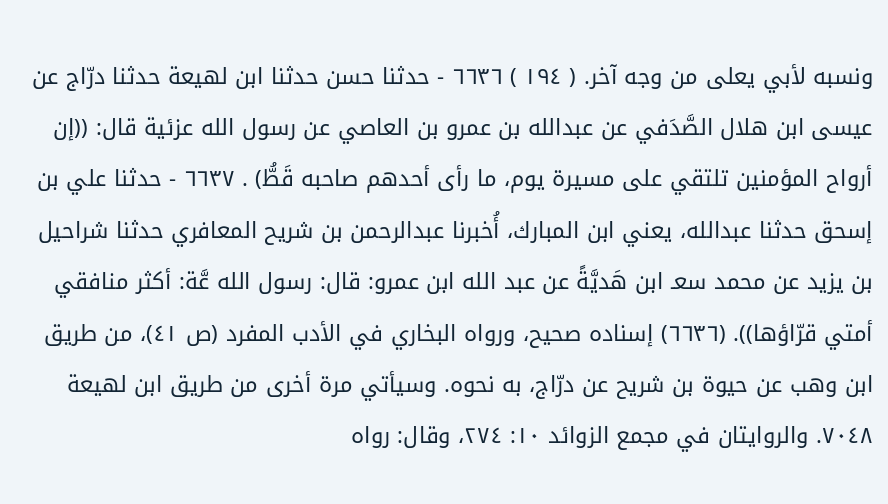ونسبه لأبي یعلی من وجه آخر. ( ١٩٤ ) ٦٦٣٦ - حدثنا حسن حدثنا ابن لهيعة حدثنا درّاج عن عيسى ابن هلال الصَّدَفي عن عبدالله بن عمرو بن العاصي عن رسول الله عزئية قال: ((إن أرواح المؤمنين تلتقي على مسيرة يوم، ما رأى أحدهم صاحبه قَطُّ) . ٦٦٣٧ - حدثنا علي بن إسحق حدثنا عبدالله، يعني ابن المبارك، أُخبرنا عبدالرحمن بن شریح المعافري حدثنا شراحیل بن یزید عن محمد سعـ ابن هَديَّةً عن عبد الله ابن عمرو: قال: رسول الله عَّة: أكثر منافقي أمتي قرّاؤها)). (٦٦٣٦) إسناده صحيح، ورواه البخاري في الأدب المفرد (ص ٤١)، من طريق ابن وهب عن حيوة بن شريح عن درّاج، به نحوه. وسيأتي مرة أخرى من طريق ابن لهيعة ٧٠٤٨. والروايتان في مجمع الزوائد ١٠: ٢٧٤، وقال: رواه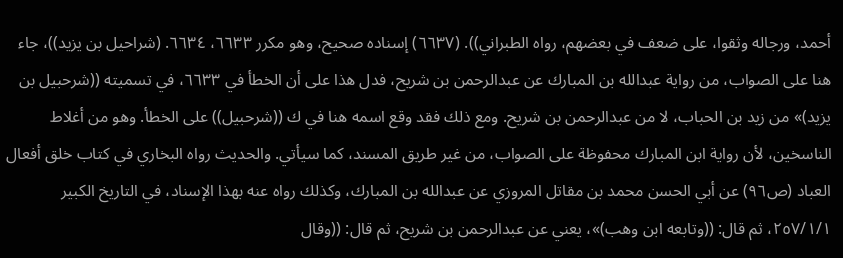أحمد، ورجاله وثقوا، على ضعف في بعضهم، رواه الطبراني)). (٦٦٣٧) إسناده صحيح، وهو مكرر ٦٦٣٣، ٦٦٣٤. (شراحيل بن يزيد))، جاء هنا على الصواب، من رواية عبدالله بن المبارك عن عبدالرحمن بن شريح، فدل هذا على أن الخطأ في ٦٦٣٣، في تسميته ((شرحبيل بن يزيد)» من زيد بن الحباب، لا من عبدالرحمن بن شريح. ومع ذلك فقد وقع اسمه هنا في ك ((شرحبيل)) على الخطأ. وهو من أغلاط الناسخين، لأن رواية ابن المبارك محفوظة على الصواب، من غير طريق المسند، كما سيأتي. والحديث رواه البخاري في كتاب خلق أفعال العباد (ص٩٦) عن أبي الحسن محمد بن مقاتل المروزي عن عبدالله بن المبارك، وكذلك رواه عنه بهذا الإسناد، في التاريخ الكبير ٢٥٧/١/١، ثم قال: ((وتابعه ابن وهب)»، يعني عن عبدالرحمن بن شريح، ثم قال: ((وقال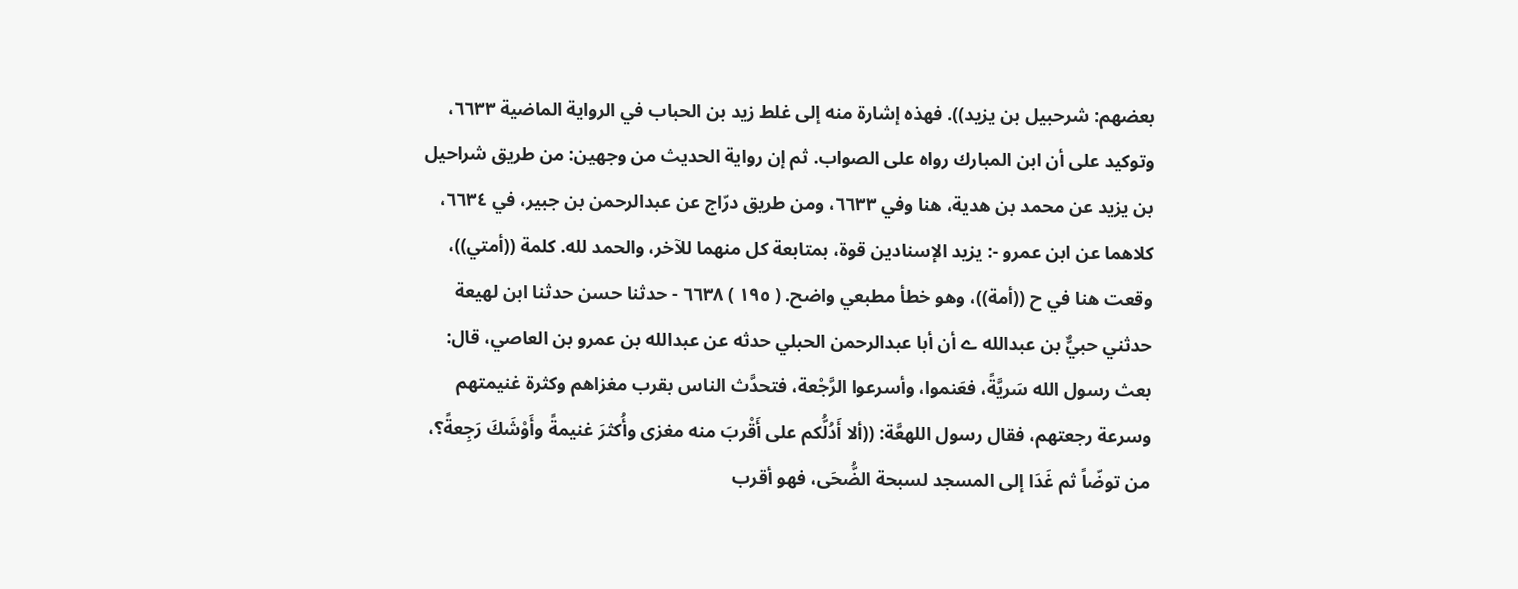بعضهم: شرحبيل بن يزيد)). فهذه إشارة منه إلى غلط زيد بن الحباب في الرواية الماضية ٦٦٣٣، وتوكيد على أن ابن المبارك رواه على الصواب. ثم إن رواية الحديث من وجهين: من طريق شراحيل بن يزيد عن محمد بن هدية، هنا وفي ٦٦٣٣، ومن طريق درّاج عن عبدالرحمن بن جبير، في ٦٦٣٤، كلاهما عن ابن عمرو -: يزيد الإسنادین قوة، بمتابعة كل منهما للآخر، والحمد لله. كلمة ((أمتي))، وقعت هنا في ح ((أمة))، وهو خطأ مطبعي واضح. ( ١٩٥ ) ٦٦٣٨ - حدثنا حسن حدثنا ابن لهيعة حدثني حبيٌّ بن عبدالله ے أن أبا عبدالرحمن الحبلي حدثه عن عبدالله بن عمرو بن العاصي، قال: بعث رسول الله سَريَّةً، فعَنموا، وأسرعوا الرَّجْعة، فتحدَّث الناس بقرب مغزاهم وكثرة غنيمتهم وسرعة رجعتهم، فقال رسول اللهعَّة: ((ألا أَدُلُّكم على أَقْربَ منه مغزى وأُكثرَ غنيمةً وأَوْشَكَ رَجِعةً؟، من توضّاً ثم غَدَا إلى المسجد لسبحة الضُّحَى، فهو أقرب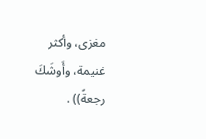مغزى، وأكثر غنيمة، وأَوشَكَ رجعةً)) .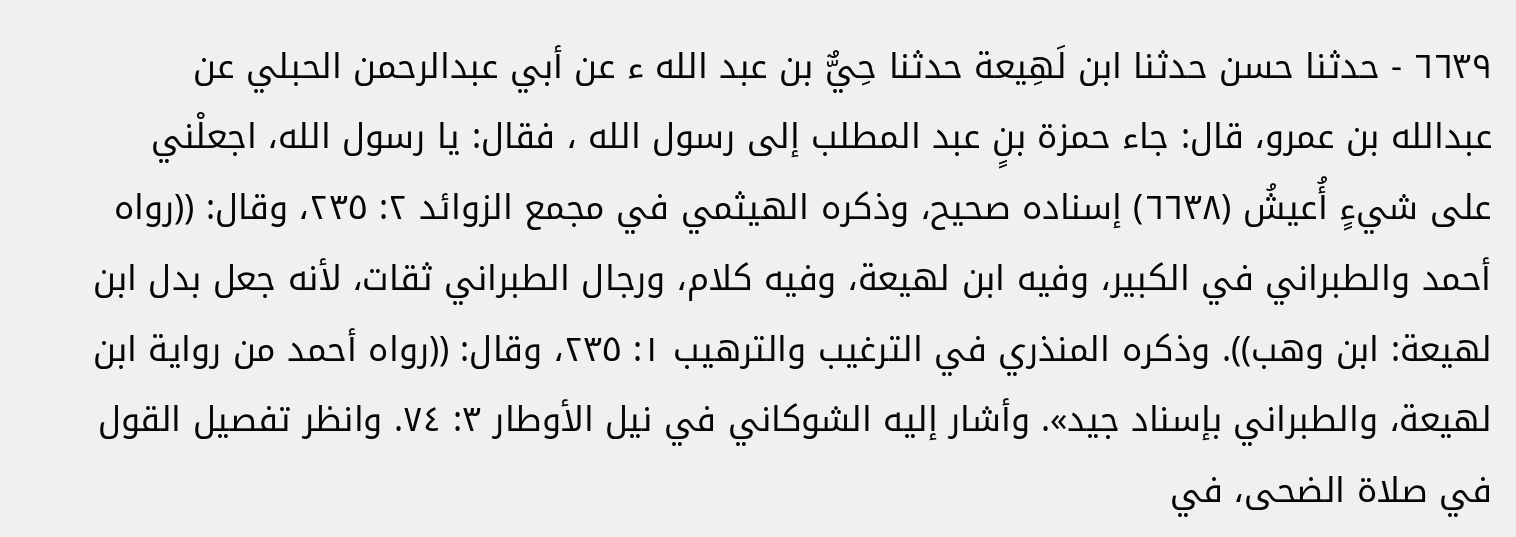٦٦٣٩ - حدثنا حسن حدثنا ابن لَهِيعة حدثنا حِيٌّ بن عبد الله ء عن أبي عبدالرحمن الحبلي عن عبدالله بن عمرو، قال: جاء حمزة بنٍ عبد المطلب إلى رسول الله ، فقال: يا رسول الله، اجعلْني على شيءٍ أُعيشُ (٦٦٣٨) إسناده صحيح، وذكره الهيثمي في مجمع الزوائد ٢: ٢٣٥، وقال: ((رواه أحمد والطبراني في الكبير، وفيه ابن لهيعة، وفيه كلام، ورجال الطبراني ثقات، لأنه جعل بدل ابن لهيعة: ابن وهب)). وذكره المنذري في الترغيب والترهيب ١: ٢٣٥، وقال: ((رواه أحمد من رواية ابن لهيعة، والطبراني بإسناد جيد». وأشار إليه الشوكاني في نيل الأوطار ٣: ٧٤. وانظر تفصيل القول في صلاة الضحى، في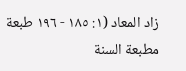زاد المعاد (١: ١٨٥ - ١٩٦ طبعة مطبعة السنة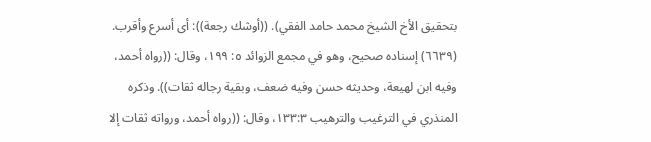بتحقيق الأخ الشيخ محمد حامد الفقي). ((أوشك رجعة)): أى أسرع وأقرب. (٦٦٣٩) إسناده صحيح، وهو في مجمع الزوائد ٥: ١٩٩، وقال: ((رواه أحمد، وفيه ابن لهيعة، وحديثه حسن وفيه ضعف، وبقية رجاله ثقات)). وذكره المنذري في الترغيب والترهيب ١٣٣:٣، وقال: ((رواه أحمد، ورواته ثقات إلا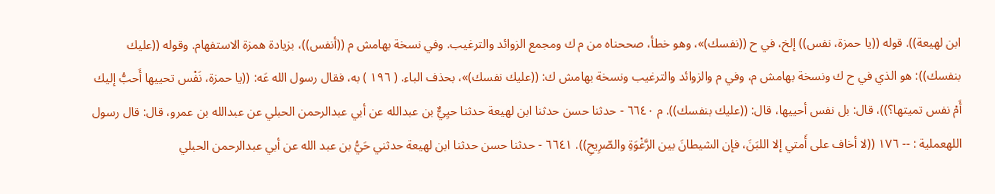ابن لهيعة)). قوله ((يا حمزة، نفس)) إلخ، في ح ((نفسك)»، وهو خطأ، صححناه من م ك ومجمع الزوائد والترغيب. وفي نسخة بهامش م ((أنفس))، بزيادة همزة الاستفهام. وقوله ((عليك بنفسك)): هو الذي في ح ك ونسخة بهامش م، وفي م والزوائد والترغيب ونسخة بهامش ك: ((عليك نفسك)»، بحذف الباء. ( ١٩٦ ) به، فقال رسول الله عَه: ((يا حمزة، نَفْس تحييها أَحبُّ إليك أَمْ نفس تميتها؟))، قال: بل نفس أحييها، قال: ((عليك بنفسك)). م ٦٦٤٠ - حدثنا حسن حدثنا ابن لهيعة حدثنا حيِيٌّ بن عبدالله عن أبي عبدالرحمن الحبلي عن عبدالله بن عمرو، قال: قال رسول اللهعملية : -- ١٧٦ ((لا أخاف على أَمتي إلا اللبَنَ، فإن الشيطانَ بين الرَّغْوَةِ والصّرِيحِ)). ٦٦٤١ - حدثنا حسن حدثنا ابن لهيعة حدثني حَيُّ بن عبد الله عن أبي عبدالرحمن الحبلي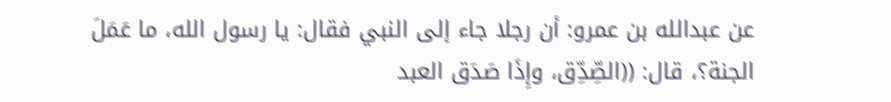عن عبدالله بن عمرو: أن رجلا جاء إلى النبي فقال: يا رسول الله، ما عَمَلَ الجنة؟، قال: ((الصِّدِّق، وإِذَا صَدَق العبد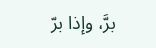برَّ، وإذا برّ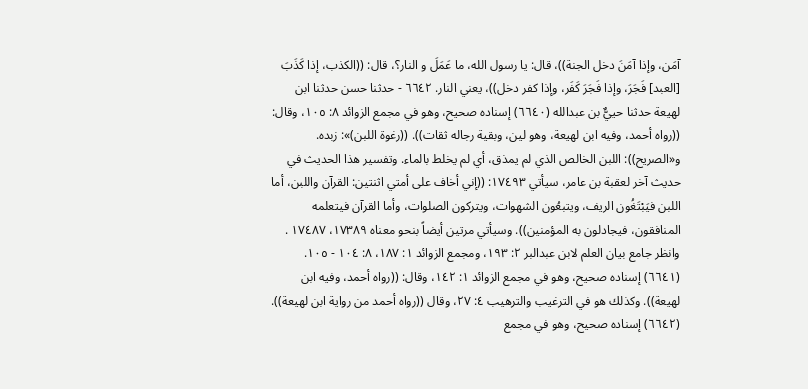آمَن، وإذا آمَنَ دخل الجنة))، قال: يا رسول الله، ما عَمَلَ و النار؟، قال: ((الكذب، إذا كَذَبَ [العبد] فَجَرَ، وإذا فَجَرَ كَفَر، وإذا كفر دخل))، يعني النار. ٦٦٤٢ - حدثنا حسن حدثنا ابن لهيعة حدثنا حييٌّ بن عبدالله (٦٦٤٠) إسناده صحيح، وهو في مجمع الزوائد ٨: ١٠٥، وقال: ((رواه أحمد، وفيه ابن لهيعة، وهو لين، وبقية رجاله ثقات)). ((رغوة اللبن)»: زبده. و«الصريح)): اللبن الخالص الذي لم يمذق، أي لم يخلط بالماء. وتفسير هذا الحديث في حديث آخر لعقبة بن عامر، سيأتي ١٧٤٩٣: ((إني أخاف على أمتي اثنتين: القرآن واللبن، أما اللبن فيَبْتَغُون الريف، ويتبعُون الشهوات، ويتركون الصلوات، وأما القرآن فيتعلمه المنافقون، فيجادلون به المؤمنين)). وسيأتي مرتين أيضاً بنحو معناه ١٧٣٨٩، ١٧٤٨٧ . وانظر جامع بيان العلم لابن عبدالبر ٢: ١٩٣، ومجمع الزوائد ١: ١٨٧، ٨: ١٠٤ - ١٠٥. (٦٦٤١) إسناده صحيح، وهو في مجمع الزوائد ١: ١٤٢، وقال: ((رواه أحمد، وفيه ابن لهيعة)). وكذلك هو في الترغيب والترهيب ٤: ٢٧، وقال ((رواه أحمد من رواية ابن لهيعة)). (٦٦٤٢) إسناده صحيح، وهو في مجمع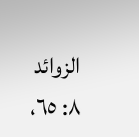الزوائد ٨: ٦٥،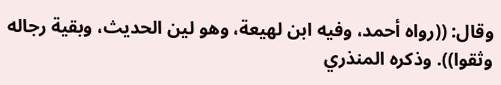وقال: ((رواه أحمد، وفيه ابن لهيعة، وهو لين الحديث، وبقية رجاله وثقوا)). وذكره المنذري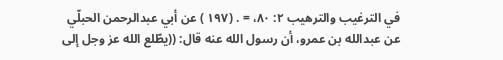في الترغيب والترهيب ٢: ٨٠، = . (١٩٧ ) عن أبي عبدالرحمن الحبلّي عن عبدالله بن عمرو، أن رسول الله عنه قال: ((يطّلع الله عز وجل إلى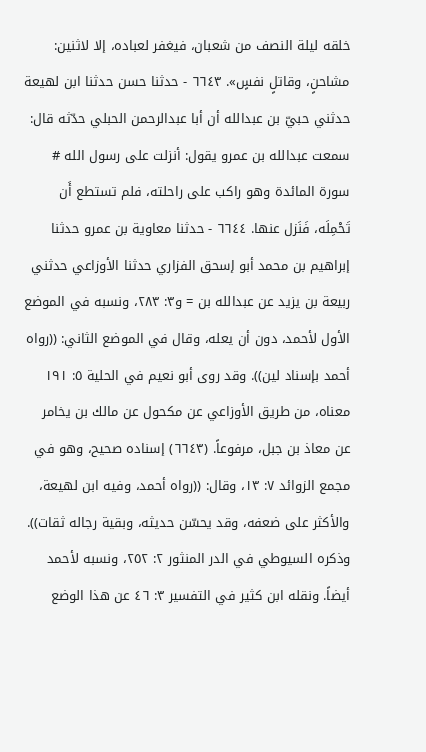خلقه ليلة النصف من شعبان، فيغفر لعباده، إلا لاثنین: مشاحنٍ، وقاتلٍ نفسٍ». ٦٦٤٣ - حدثنا حسن حدثنا ابن لهيعة حدثني حبيّ بن عبدالله أن أبا عبدالرحمن الحبلي حدّثه قال: سمعت عبدالله بن عمرو يقول: أنزلت على رسول الله # سورة المائدة وهو راكب على راحلته، فلم تستطع أَن تَحْمِلَه، فَنَزل عنها. ٦٦٤٤ - حدثنا معاوية بن عمرو حدثنا إبراهيم بن محمد أبو إسحق الفزاري حدثنا الأوزاعي حدثني ربيعة بن يزيد عن عبدالله بن = و٣: ٢٨٣، ونسبه في الموضع الأول لأحمد، دون أن يعله، وقال في الموضع الثاني: ((رواه أحمد بإسناد لين)). وقد روى أبو نعيم في الحلية ٥: ١٩١ معناه، من طريق الأوزاعي عن مكحول عن مالك بن يخامر عن معاذ بن جبل، مرفوعاً. (٦٦٤٣) إسناده صحيح، وهو في مجمع الزوائد ٧: ١٣، وقال: ((رواه أحمد، وفيه ابن لهيعة، والأكثر على ضعفه، وقد يحسّن حديثه، وبقية رجاله ثقات)). وذكره السيوطي في الدر المنثور ٢: ٢٥٢، ونسبه لأحمد أيضاً. ونقله ابن كثير في التفسير ٣: ٤٦ عن هذا الوضع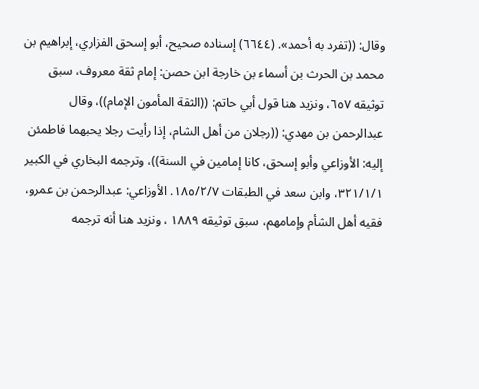وقال: ((تفرد به أحمد». (٦٦٤٤) إسناده صحيح، أبو إسحق الفزاري، إبراهيم بن محمد بن الحرث بن أسماء بن خارجة ابن حصن: إمام ثقة معروف، سبق توثيقه ٦٥٧، ونزيد هنا قول أبي حاتم: ((الثقة المأمون الإمام))، وقال عبدالرحمن بن مهدي: ((رجلان من أهل الشام، إذا رأيت رجلا يحبهما فاطمئن إليه: الأوزاعي وأبو إسحق، كانا إمامين في السنة))، وترجمه البخاري في الكبير ٣٢١/١/١، وابن سعد في الطبقات ١٨٥/٢/٧. الأوزاعي: عبدالرحمن بن عمرو، فقيه أهل الشأم وإمامهم، سبق توثيقه ١٨٨٩ ، ونزيد هنا أنه ترجمه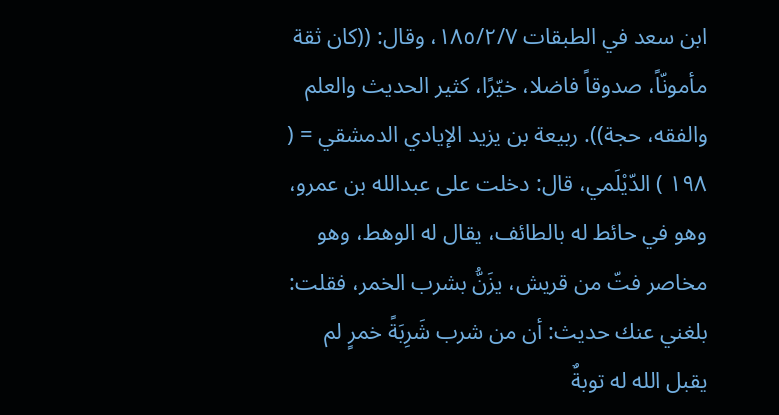ابن سعد في الطبقات ١٨٥/٢/٧، وقال: ((كان ثقة مأمونّاً، صدوقاً فاضلا، خيّرًا، كثير الحديث والعلم والفقه، حجة)). ربيعة بن يزيد الإيادي الدمشقي = ( ١٩٨ ) الدّيْلَمي، قال: دخلت على عبدالله بن عمرو، وهو في حائط له بالطائف، يقال له الوهط، وهو مخاصر فتّ من قريش، يزَنُّ بشرب الخمر، فقلت: بلغني عنك حديث: أن من شرب شَرِبَةً خمرٍ لم يقبل الله له توبةٌ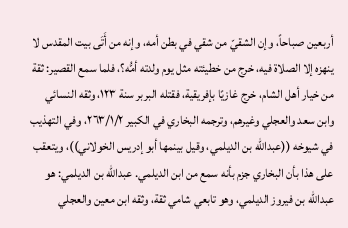أربعين صباحاً، وإن الشقيّ من شقي في بطن أمه، وإنه من أَتَى بيت المقدس لا ينهزه إلا الصلاة فيه، خرج من خطيئته مثل يوم ولدته أمُّه؟، فلما سمع القصير: ثقة من خيار أهل الشام، خرج غازيًا بإفريقية، فقتله البربر سنة ١٢٣، وثقه النسائي وابن سعد والعجلي وغيرهم، وترجمه البخاري في الكبير ٢٦٣/١/٢، وفي التهذيب في شيوخه ((عبدالله بن الديلمي، وقيل بينمها أبو إدريس الخولاني))، ويتعقب على هذا بأن البخاري جزم بأنه سمع من ابن الديلمي. عبدالله بن الديلمي: هو عبدالله بن فيروز الديلمي، وهو تابعي شامي ثقة، وثقه ابن معين والعجلي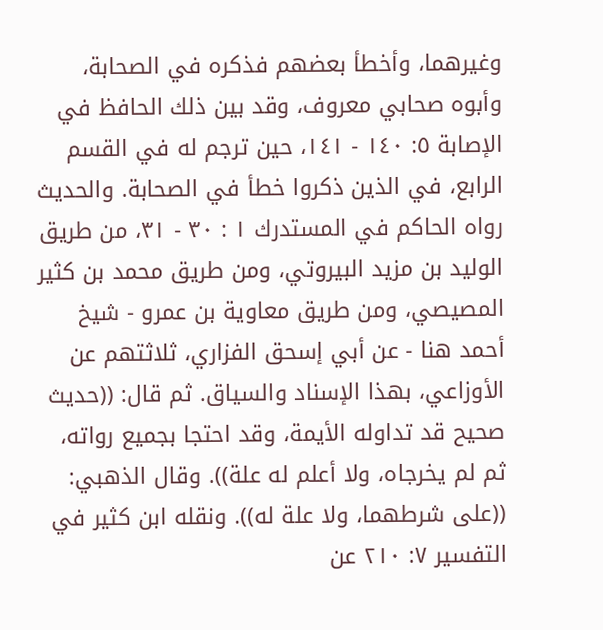وغيرهما، وأخطأ بعضهم فذكره في الصحابة، وأبوه صحابي معروف، وقد بين ذلك الحافظ في الإصابة ٥: ١٤٠ - ١٤١، حين ترجم له في القسم الرابع، في الذين ذكروا خطأ في الصحابة. والحديث رواه الحاكم في المستدرك ١ : ٣٠ - ٣١، من طريق الوليد بن مزيد البيروتي، ومن طريق محمد بن كثير المصيصي، ومن طريق معاوية بن عمرو - شيخ أحمد هنا - عن أبي إسحق الفزاري، ثلاثتهم عن الأوزاعي، بهذا الإسناد والسياق. ثم قال: ((حديث صحيح قد تداوله الأيمة، وقد احتجا بجميع رواته، ثم لم يخرجاه، ولا أعلم له علة)). وقال الذهبي: ((على شرطهما، ولا علة له)). ونقله ابن كثير في التفسير ٧: ٢١٠ عن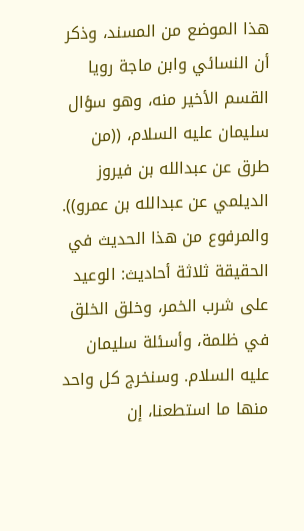هذا الموضع من المسند، وذكر أن النسائي وابن ماجة رويا القسم الأخير منه، وهو سؤال سليمان عليه السلام، ((من طرق عن عبدالله بن فيروز الديلمي عن عبدالله بن عمرو)). والمرفوع من هذا الحديث في الحقيقة ثلاثة أحاديث: الوعيد على شرب الخمر، وخلق الخلق في ظلمة، وأسئلة سليمان عليه السلام. وسنخرج كل واحد منها ما استطعنا، إن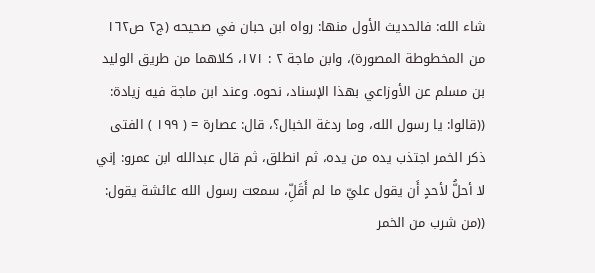شاء الله: فالحديث الأول منها: رواه ابن حبان في صحيحه (ج٢ ص١٦٢ من المخطوطة المصورة)، وابن ماجة ٢ : ١٧١، كلاهما من طريق الوليد بن مسلم عن الأوزاعي بهذا الإسناد، نحوه. وعند ابن ماجة فيه زيادة: ((قالوا: يا رسول الله، وما ردغة الخبال؟، قال: عصارة = ( ١٩٩ ) الفتى ذكر الخمر اجتذب يده من يده، ثم انطلق، ثم قال عبدالله ابن عمرو: إني لا أحلُّ لأحدٍ أَن يقول عليّ ما لم أَقَلِّ، سمعت رسول الله عائشة يقول: ((من شرب من الخمر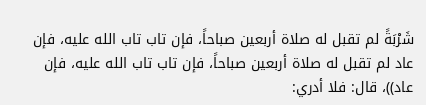شَرْبَةً لم تقبل له صلاة أربعين صباحاً، فإن تاب تاب الله عليه، فإن عاد لم تقبل له صلاة أربعين صباحاً، فإن تاب تاب الله عليه، فإن عاد))، قال: فلا أدري: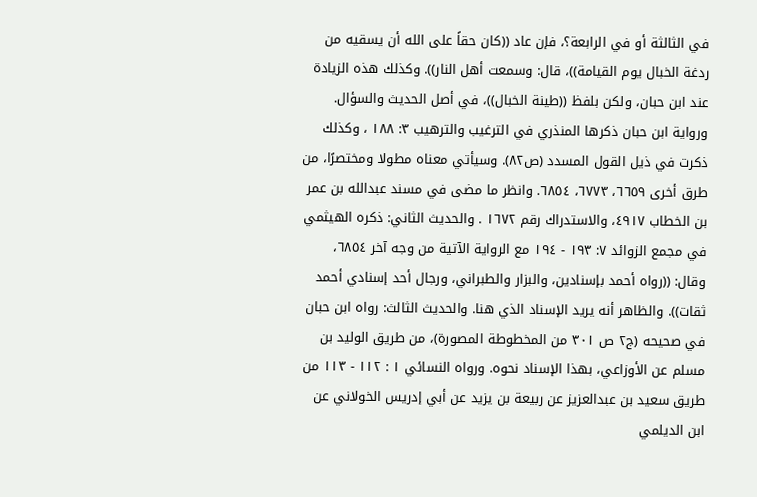في الثالثة أو في الرابعة؟، فإن عاد ((كان حقاً على الله أن يسقيه من ردغة الخبال يوم القيامة))، قال: وسمعت أهل النار)). وكذلك هذه الزيادة عند ابن حبان، ولكن بلفظ ((طينة الخبال))، في أصل الحديث والسؤال. ورواية ابن حبان ذكرها المنذري في الترغيب والترهيب ٣: ١٨٨ ، وكذلك ذكرت في ذيل القول المسدد (ص٨٢). وسيأتي معناه مطولا ومختصرًا، من طرق أخرى ٦٦٥٩، ٦٧٧٣، ٦٨٥٤. وانظر ما مضى في مسند عبدالله بن عمر بن الخطاب ٤٩١٧، والاستدراك رقم ١٦٧٢ . والحديث الثاني: ذكره الهيثمي في مجمع الزوائد ٧: ١٩٣ - ١٩٤ مع الرواية الآتية من وجه آخر ٦٨٥٤، وقال: ((رواه أحمد بإسنادين، والبزار والطبراني، ورجال أحد إسنادي أحمد ثقات)). والظاهر أنه يريد الإسناد الذي هنا. والحديث الثالث: رواه ابن حبان في صحيحه (ج٢ ص ٣٠١ من المخطوطة المصورة)، من طريق الوليد بن مسلم عن الأوزاعي، بهذا الإسناد نحوه. ورواه النسائي ١ : ١١٢ - ١١٣ من طريق سعيد بن عبدالعزيز عن ربيعة بن يزيد عن أبي إدريس الخولاني عن ابن الديلمي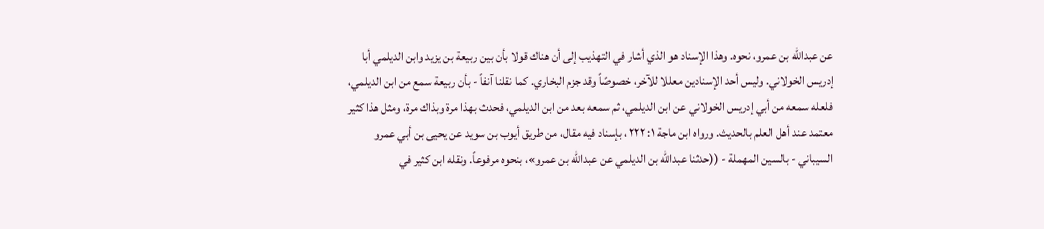عن عبدالله بن عمرو، نحوه. وهذا الإسناد هو الذي أشار في التهذيب إلى أن هناك قولا بأن بين ربيعة بن يزيد وابن الديلمي أبا إدريس الخولاني. وليس أحد الإسنادين معللا للآخر، خصوصًاً وقد جزم البخاري. كما نقلنا آنفاً - بأن ربيعة سمع من ابن الديلمي، فلعله سمعه من أبي إدريس الخولاني عن ابن الديلمي، ثم سمعه بعد من ابن الديلمي، فحدث بهذا مرة وبذاك مرة، ومثل هذا كثير معتمد عند أهل العلم بالحديث. ورواه ابن ماجة ١: ٢٢٢ ، بإسناد فيه مقال، من طريق أيوب بن سويد عن يحيى بن أبي عمرو السيباني - بالسين المهملة - ((حدثنا عبدالله بن الديلمي عن عبدالله بن عمرو»، بنحوه مرفوعاً. ونقله ابن كثير في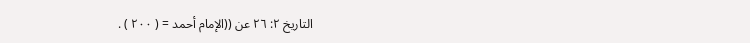التاريخ ٢: ٢٦ عن ((الإمام أحمد = ( ٢٠٠ ) .